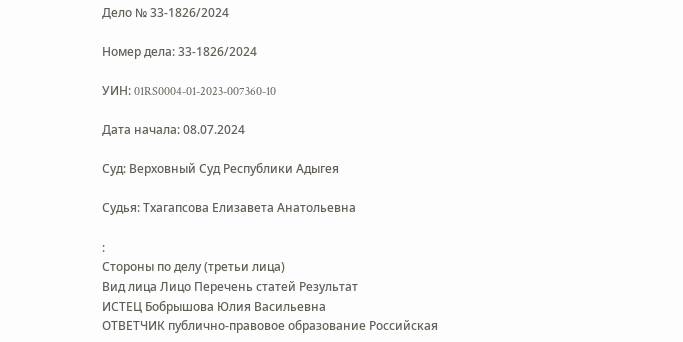Дело № 33-1826/2024

Номер дела: 33-1826/2024

УИН: 01RS0004-01-2023-007360-10

Дата начала: 08.07.2024

Суд: Верховный Суд Республики Адыгея

Судья: Тхагапсова Елизавета Анатольевна

:
Стороны по делу (третьи лица)
Вид лица Лицо Перечень статей Результат
ИСТЕЦ Бобрышова Юлия Васильевна
ОТВЕТЧИК публично-правовое образование Российская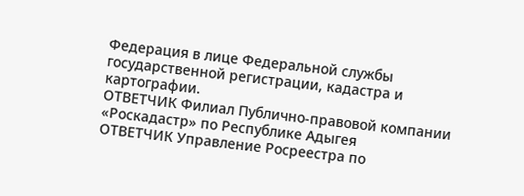Федерация в лице Федеральной службы государственной регистрации, кадастра и картографии.
ОТВЕТЧИК Филиал Публично-правовой компании «Роскадастр» по Республике Адыгея
ОТВЕТЧИК Управление Росреестра по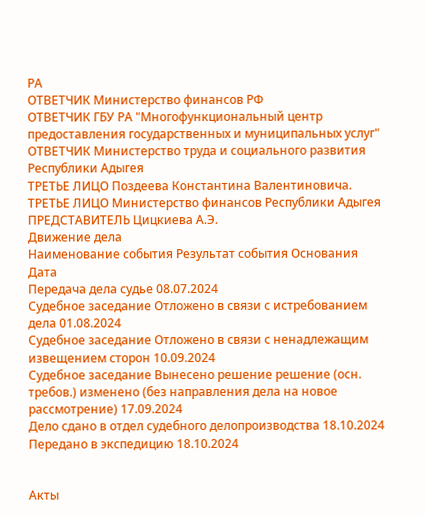РА
ОТВЕТЧИК Министерство финансов РФ
ОТВЕТЧИК ГБУ РА "Многофункциональный центр предоставления государственных и муниципальных услуг"
ОТВЕТЧИК Министерство труда и социального развития Республики Адыгея
ТРЕТЬЕ ЛИЦО Поздеева Константина Валентиновича.
ТРЕТЬЕ ЛИЦО Министерство финансов Республики Адыгея
ПРЕДСТАВИТЕЛЬ Цицкиева А.Э.
Движение дела
Наименование события Результат события Основания Дата
Передача дела судье 08.07.2024
Судебное заседание Отложено в связи с истребованием дела 01.08.2024
Судебное заседание Отложено в связи с ненадлежащим извещением сторон 10.09.2024
Судебное заседание Вынесено решение решение (осн. требов.) изменено (без направления дела на новое рассмотрение) 17.09.2024
Дело сдано в отдел судебного делопроизводства 18.10.2024
Передано в экспедицию 18.10.2024


Акты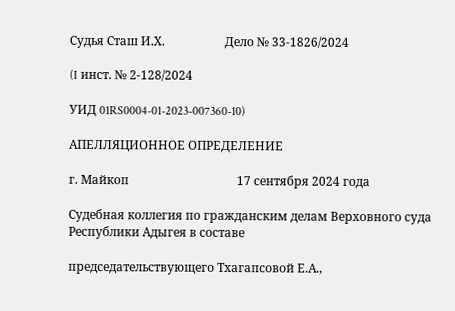Судья Сташ И.Х.                    Дело № 33-1826/2024

(I инст. № 2-128/2024

УИД 01RS0004-01-2023-007360-10)

АПЕЛЛЯЦИОННОЕ ОПРЕДЕЛЕНИЕ

г. Майкоп                                    17 сентября 2024 года

Судебная коллегия по гражданским делам Верховного суда Республики Адыгея в составе

председательствующего Тхагапсовой Е.А.,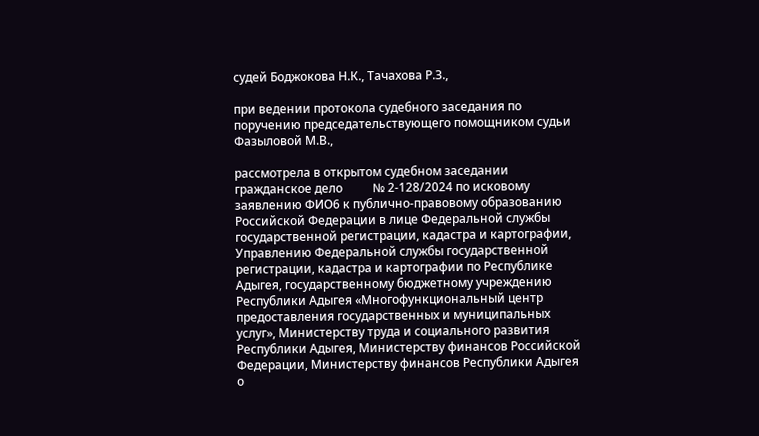судей Боджокова Н.К., Тачахова Р.З.,

при ведении протокола судебного заседания по поручению председательствующего помощником судьи Фазыловой М.В.,

рассмотрела в открытом судебном заседании гражданское дело          № 2-128/2024 по исковому заявлению ФИО6 к публично-правовому образованию Российской Федерации в лице Федеральной службы государственной регистрации, кадастра и картографии, Управлению Федеральной службы государственной регистрации, кадастра и картографии по Республике Адыгея, государственному бюджетному учреждению Республики Адыгея «Многофункциональный центр предоставления государственных и муниципальных услуг», Министерству труда и социального развития Республики Адыгея, Министерству финансов Российской Федерации, Министерству финансов Республики Адыгея о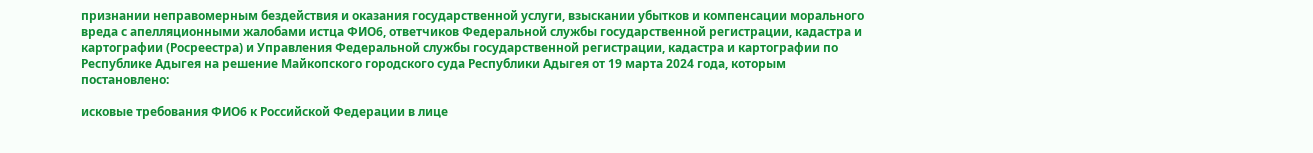признании неправомерным бездействия и оказания государственной услуги, взыскании убытков и компенсации морального вреда с апелляционными жалобами истца ФИО6, ответчиков Федеральной службы государственной регистрации, кадастра и картографии (Росреестра) и Управления Федеральной службы государственной регистрации, кадастра и картографии по Республике Адыгея на решение Майкопского городского суда Республики Адыгея от 19 марта 2024 года, которым постановлено:

исковые требования ФИО6 к Российской Федерации в лице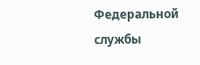Федеральной службы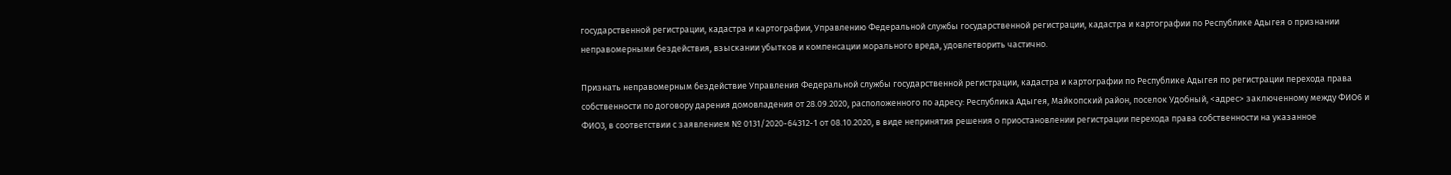государственной регистрации, кадастра и картографии, Управлению Федеральной службы государственной регистрации, кадастра и картографии по Республике Адыгея о признании неправомерными бездействия, взыскании убытков и компенсации морального вреда, удовлетворить частично.

Признать неправомерным бездействие Управления Федеральной службы государственной регистрации, кадастра и картографии по Республике Адыгея по регистрации перехода права собственности по договору дарения домовладения от 28.09.2020, расположенного по адресу: Республика Адыгея, Майкопский район, поселок Удобный, <адрес> заключенному между ФИО6 и ФИО3, в соответствии с заявлением № 0131/2020-64312-1 от 08.10.2020, в виде непринятия решения о приостановлении регистрации перехода права собственности на указанное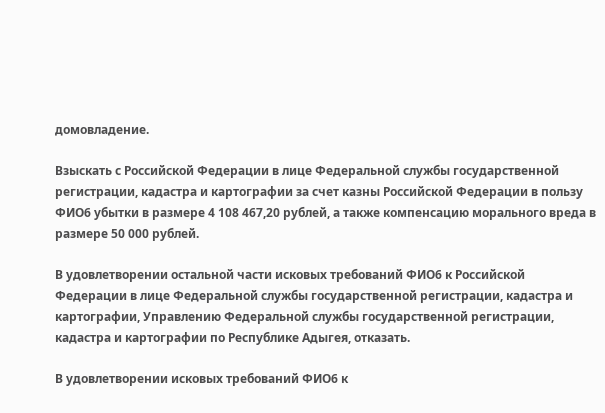домовладение.

Взыскать с Российской Федерации в лице Федеральной службы государственной регистрации, кадастра и картографии за счет казны Российской Федерации в пользу ФИО6 убытки в размере 4 108 467,20 рублей, а также компенсацию морального вреда в размере 50 000 рублей.

В удовлетворении остальной части исковых требований ФИО6 к Российской Федерации в лице Федеральной службы государственной регистрации, кадастра и картографии, Управлению Федеральной службы государственной регистрации, кадастра и картографии по Республике Адыгея, отказать.

В удовлетворении исковых требований ФИО6 к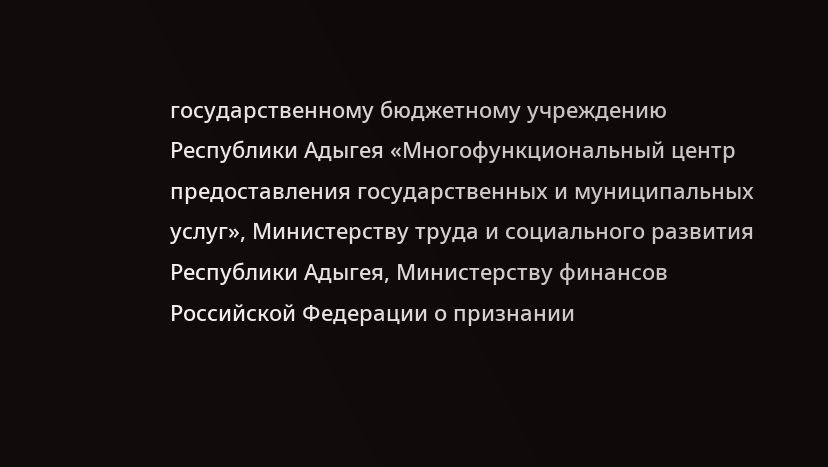государственному бюджетному учреждению Республики Адыгея «Многофункциональный центр предоставления государственных и муниципальных услуг», Министерству труда и социального развития Республики Адыгея, Министерству финансов Российской Федерации о признании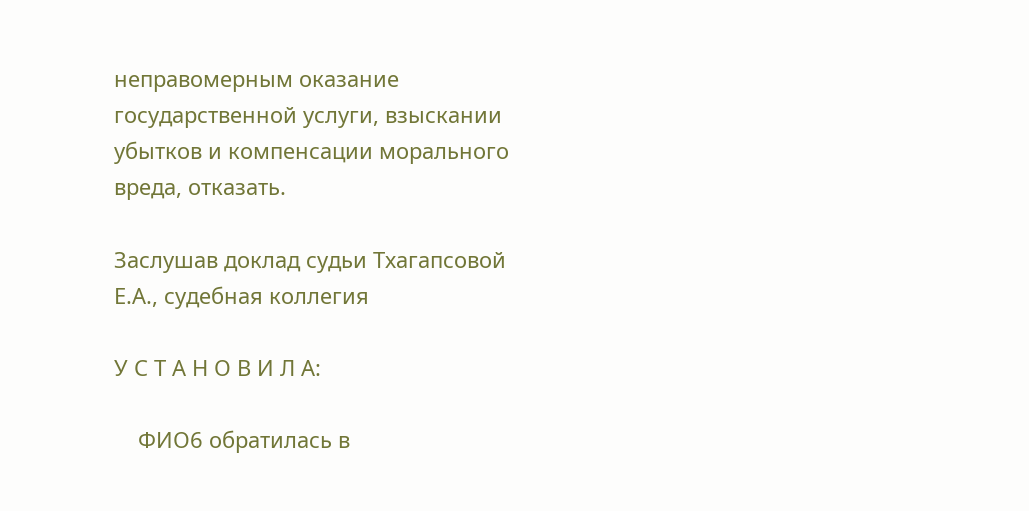неправомерным оказание государственной услуги, взыскании убытков и компенсации морального вреда, отказать.

Заслушав доклад судьи Тхагапсовой Е.А., судебная коллегия

У С Т А Н О В И Л А:

    ФИО6 обратилась в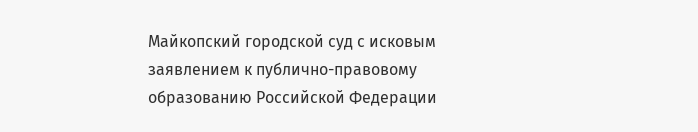Майкопский городской суд с исковым заявлением к публично-правовому образованию Российской Федерации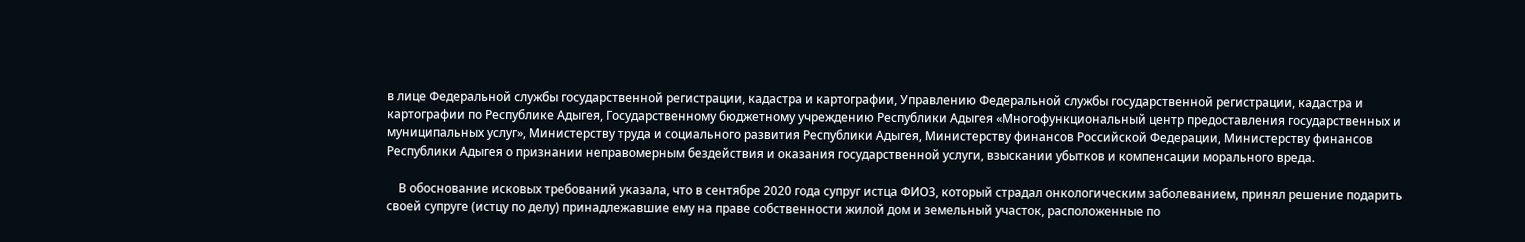в лице Федеральной службы государственной регистрации, кадастра и картографии, Управлению Федеральной службы государственной регистрации, кадастра и картографии по Республике Адыгея, Государственному бюджетному учреждению Республики Адыгея «Многофункциональный центр предоставления государственных и муниципальных услуг», Министерству труда и социального развития Республики Адыгея, Министерству финансов Российской Федерации, Министерству финансов Республики Адыгея о признании неправомерным бездействия и оказания государственной услуги, взыскании убытков и компенсации морального вреда.

    В обоснование исковых требований указала, что в сентябре 2020 года супруг истца ФИО3, который страдал онкологическим заболеванием, принял решение подарить своей супруге (истцу по делу) принадлежавшие ему на праве собственности жилой дом и земельный участок, расположенные по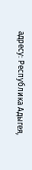адресу: Республика Адыгея,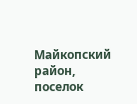Майкопский район, поселок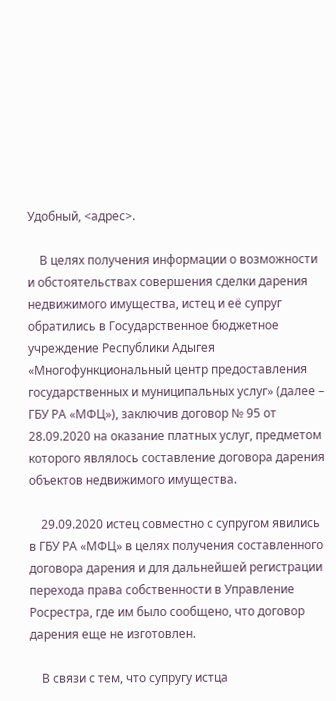Удобный, <адрес>.

    В целях получения информации о возможности и обстоятельствах совершения сделки дарения недвижимого имущества, истец и её супруг обратились в Государственное бюджетное учреждение Республики Адыгея «Многофункциональный центр предоставления государственных и муниципальных услуг» (далее – ГБУ РА «МФЦ»), заключив договор № 95 от 28.09.2020 на оказание платных услуг, предметом которого являлось составление договора дарения объектов недвижимого имущества.

    29.09.2020 истец совместно с супругом явились в ГБУ РА «МФЦ» в целях получения составленного договора дарения и для дальнейшей регистрации перехода права собственности в Управление Росрестра, где им было сообщено, что договор дарения еще не изготовлен.

    В связи с тем, что супругу истца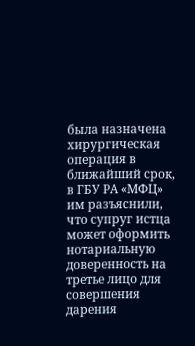была назначена хирургическая операция в ближайший срок, в ГБУ РА «МФЦ» им разъяснили, что супруг истца может оформить нотариальную доверенность на третье лицо для совершения дарения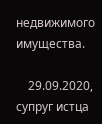недвижимого имущества.

    29.09.2020, супруг истца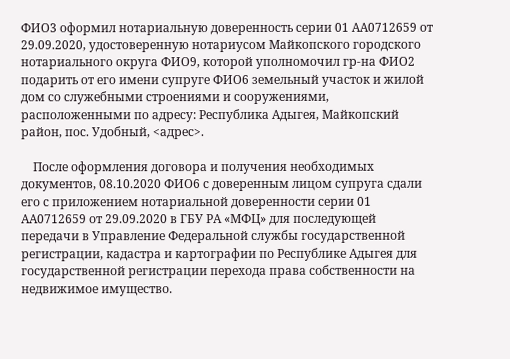ФИО3 оформил нотариальную доверенность серии 01 АА0712659 от 29.09.2020, удостоверенную нотариусом Майкопского городского нотариального округа ФИО9, которой уполномочил гр-на ФИО2 подарить от его имени супруге ФИО6 земельный участок и жилой дом со служебными строениями и сооружениями, расположенными по адресу: Республика Адыгея, Майкопский район, пос. Удобный, <адрес>.

    После оформления договора и получения необходимых документов, 08.10.2020 ФИО6 с доверенным лицом супруга сдали его с приложением нотариальной доверенности серии 01 АА0712659 от 29.09.2020 в ГБУ РА «МФЦ» для последующей передачи в Управление Федеральной службы государственной регистрации, кадастра и картографии по Республике Адыгея для государственной регистрации перехода права собственности на недвижимое имущество.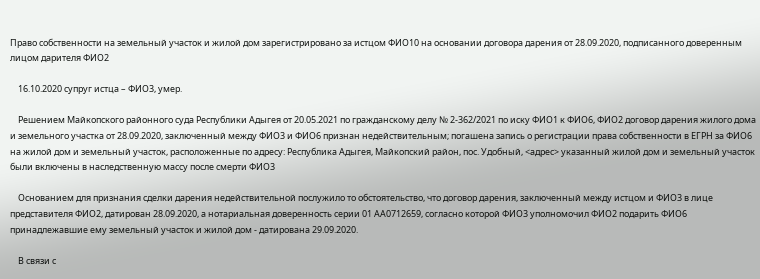Право собственности на земельный участок и жилой дом зарегистрировано за истцом ФИО10 на основании договора дарения от 28.09.2020, подписанного доверенным лицом дарителя ФИО2

    16.10.2020 супруг истца – ФИО3, умер.

    Решением Майкопского районного суда Республики Адыгея от 20.05.2021 по гражданскому делу № 2-362/2021 по иску ФИО1 к ФИО6, ФИО2 договор дарения жилого дома и земельного участка от 28.09.2020, заключенный между ФИО3 и ФИО6 признан недействительным; погашена запись о регистрации права собственности в ЕГРН за ФИО6 на жилой дом и земельный участок, расположенные по адресу: Республика Адыгея, Майкопский район, пос. Удобный, <адрес> указанный жилой дом и земельный участок были включены в наследственную массу после смерти ФИО3

    Основанием для признания сделки дарения недействительной послужило то обстоятельство, что договор дарения, заключенный между истцом и ФИО3 в лице представителя ФИО2, датирован 28.09.2020, а нотариальная доверенность серии 01 АА0712659, согласно которой ФИО3 уполномочил ФИО2 подарить ФИО6 принадлежавшие ему земельный участок и жилой дом - датирована 29.09.2020.

    В связи с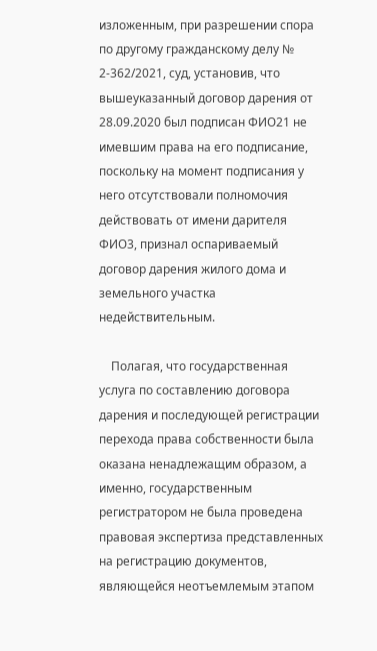изложенным, при разрешении спора по другому гражданскому делу № 2-362/2021, суд, установив, что вышеуказанный договор дарения от 28.09.2020 был подписан ФИО21 не имевшим права на его подписание, поскольку на момент подписания у него отсутствовали полномочия действовать от имени дарителя ФИО3, признал оспариваемый договор дарения жилого дома и земельного участка недействительным.

    Полагая, что государственная услуга по составлению договора дарения и последующей регистрации перехода права собственности была оказана ненадлежащим образом, а именно, государственным регистратором не была проведена правовая экспертиза представленных на регистрацию документов, являющейся неотъемлемым этапом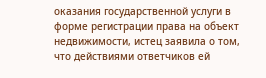оказания государственной услуги в форме регистрации права на объект недвижимости, истец заявила о том, что действиями ответчиков ей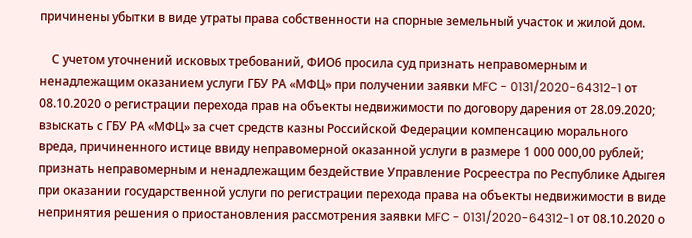причинены убытки в виде утраты права собственности на спорные земельный участок и жилой дом.

    С учетом уточнений исковых требований, ФИО6 просила суд признать неправомерным и ненадлежащим оказанием услуги ГБУ РА «МФЦ» при получении заявки MFC - 0131/2020-64312-1 от 08.10.2020 о регистрации перехода прав на объекты недвижимости по договору дарения от 28.09.2020; взыскать с ГБУ РА «МФЦ» за счет средств казны Российской Федерации компенсацию морального вреда, причиненного истице ввиду неправомерной оказанной услуги в размере 1 000 000,00 рублей; признать неправомерным и ненадлежащим бездействие Управление Росреестра по Республике Адыгея при оказании государственной услуги по регистрации перехода права на объекты недвижимости в виде непринятия решения о приостановления рассмотрения заявки MFC - 0131/2020-64312-1 от 08.10.2020 о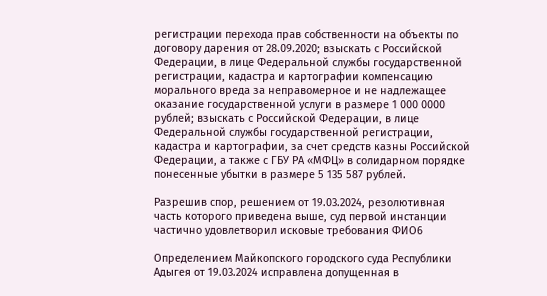регистрации перехода прав собственности на объекты по договору дарения от 28.09.2020; взыскать с Российской Федерации, в лице Федеральной службы государственной регистрации, кадастра и картографии компенсацию морального вреда за неправомерное и не надлежащее оказание государственной услуги в размере 1 000 0000 рублей; взыскать с Российской Федерации, в лице Федеральной службы государственной регистрации, кадастра и картографии, за счет средств казны Российской Федерации, а также с ГБУ РА «МФЦ» в солидарном порядке понесенные убытки в размере 5 135 587 рублей.

Разрешив спор, решением от 19.03.2024, резолютивная часть которого приведена выше, суд первой инстанции частично удовлетворил исковые требования ФИО6

Определением Майкопского городского суда Республики Адыгея от 19.03.2024 исправлена допущенная в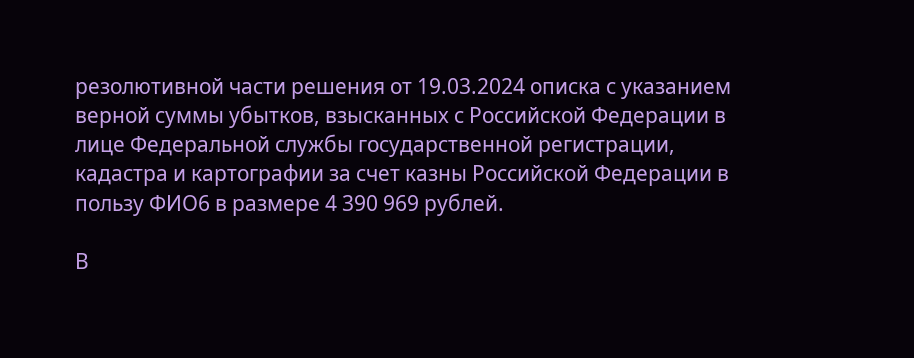резолютивной части решения от 19.03.2024 описка с указанием верной суммы убытков, взысканных с Российской Федерации в лице Федеральной службы государственной регистрации, кадастра и картографии за счет казны Российской Федерации в пользу ФИО6 в размере 4 390 969 рублей.

В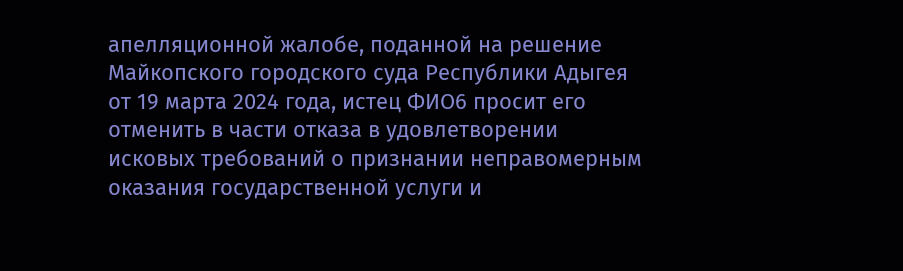апелляционной жалобе, поданной на решение Майкопского городского суда Республики Адыгея от 19 марта 2024 года, истец ФИО6 просит его отменить в части отказа в удовлетворении исковых требований о признании неправомерным оказания государственной услуги и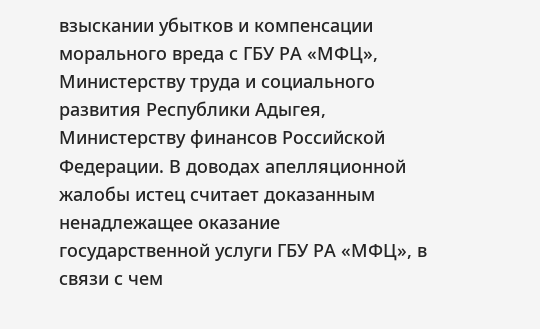взыскании убытков и компенсации морального вреда с ГБУ РА «МФЦ», Министерству труда и социального развития Республики Адыгея, Министерству финансов Российской Федерации. В доводах апелляционной жалобы истец считает доказанным ненадлежащее оказание государственной услуги ГБУ РА «МФЦ», в связи с чем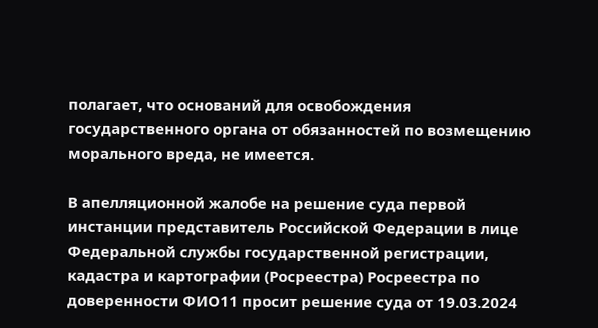полагает, что оснований для освобождения государственного органа от обязанностей по возмещению морального вреда, не имеется.

В апелляционной жалобе на решение суда первой инстанции представитель Российской Федерации в лице Федеральной службы государственной регистрации, кадастра и картографии (Росреестра) Росреестра по доверенности ФИО11 просит решение суда от 19.03.2024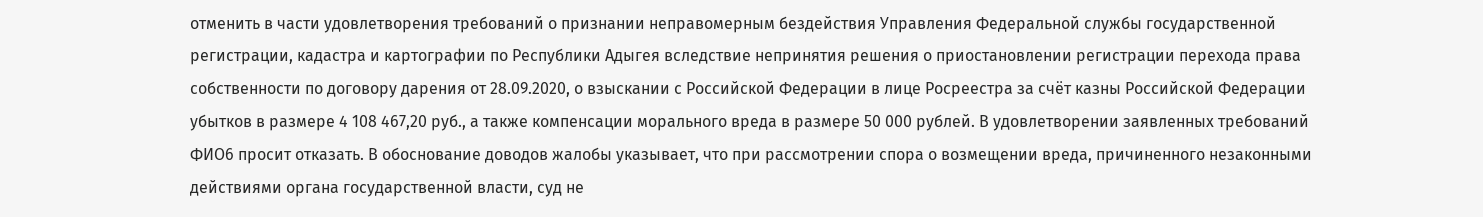отменить в части удовлетворения требований о признании неправомерным бездействия Управления Федеральной службы государственной регистрации, кадастра и картографии по Республики Адыгея вследствие непринятия решения о приостановлении регистрации перехода права собственности по договору дарения от 28.09.2020, о взыскании с Российской Федерации в лице Росреестра за счёт казны Российской Федерации убытков в размере 4 108 467,20 руб., а также компенсации морального вреда в размере 50 000 рублей. В удовлетворении заявленных требований ФИО6 просит отказать. В обоснование доводов жалобы указывает, что при рассмотрении спора о возмещении вреда, причиненного незаконными действиями органа государственной власти, суд не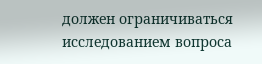должен ограничиваться исследованием вопроса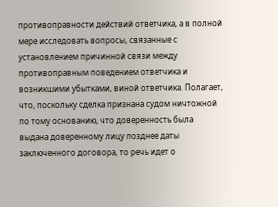противоправности действий ответчика, а в полной мере исследовать вопросы, связанные с установлением причинной связи между противоправным поведением ответчика и возникшими убытками, виной ответчика. Полагает, что, поскольку сделка признана судом ничтожной по тому основанию, что доверенность была выдана доверенному лицу позднее даты заключенного договора, то речь идет о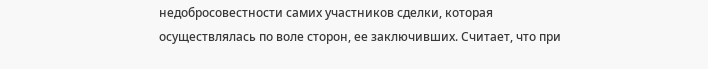недобросовестности самих участников сделки, которая осуществлялась по воле сторон, ее заключивших. Считает, что при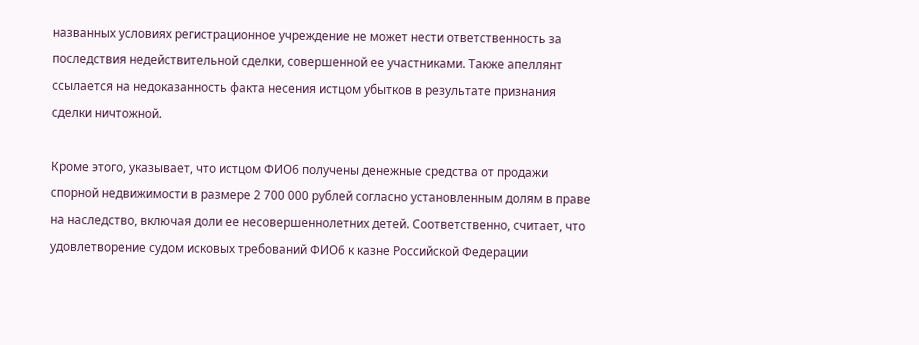названных условиях регистрационное учреждение не может нести ответственность за последствия недействительной сделки, совершенной ее участниками. Также апеллянт ссылается на недоказанность факта несения истцом убытков в результате признания сделки ничтожной.

Кроме этого, указывает, что истцом ФИО6 получены денежные средства от продажи спорной недвижимости в размере 2 700 000 рублей согласно установленным долям в праве на наследство, включая доли ее несовершеннолетних детей. Соответственно, считает, что удовлетворение судом исковых требований ФИО6 к казне Российской Федерации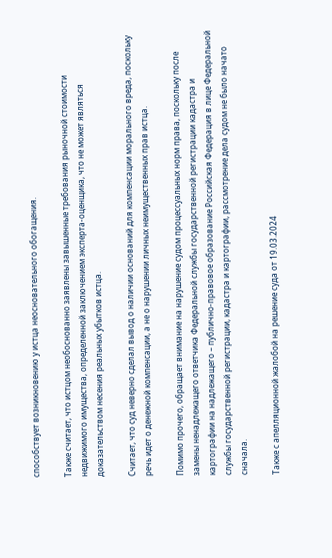способствует возникновению у истца неосновательного обогащения.

Также считает, что истцом необоснованно заявлены завышенные требования рыночной стоимости недвижимого имущества, определенной заключением эксперта-оценщика, что не может являться доказательством несения реальных убытков истца.

Считает, что суд неверно сделал вывод о наличии оснований для компенсации морального вреда, поскольку речь идет о денежной компенсации, а не о нарушении личных неимущественных прав истца.

Помимо прочего, обращает внимание на нарушение судом процессуальных норм права, поскольку после замены ненадлежащего ответчика Федеральной службы государственной регистрации кадастра и картографии на надлежащего – публично-правовое образование Российская Федерация в лице Федеральной службы государственной регистрации, кадастра и картографии, рассмотрение дела судом не было начато сначала.

Также с апелляционной жалобой на решение суда от 19.03.2024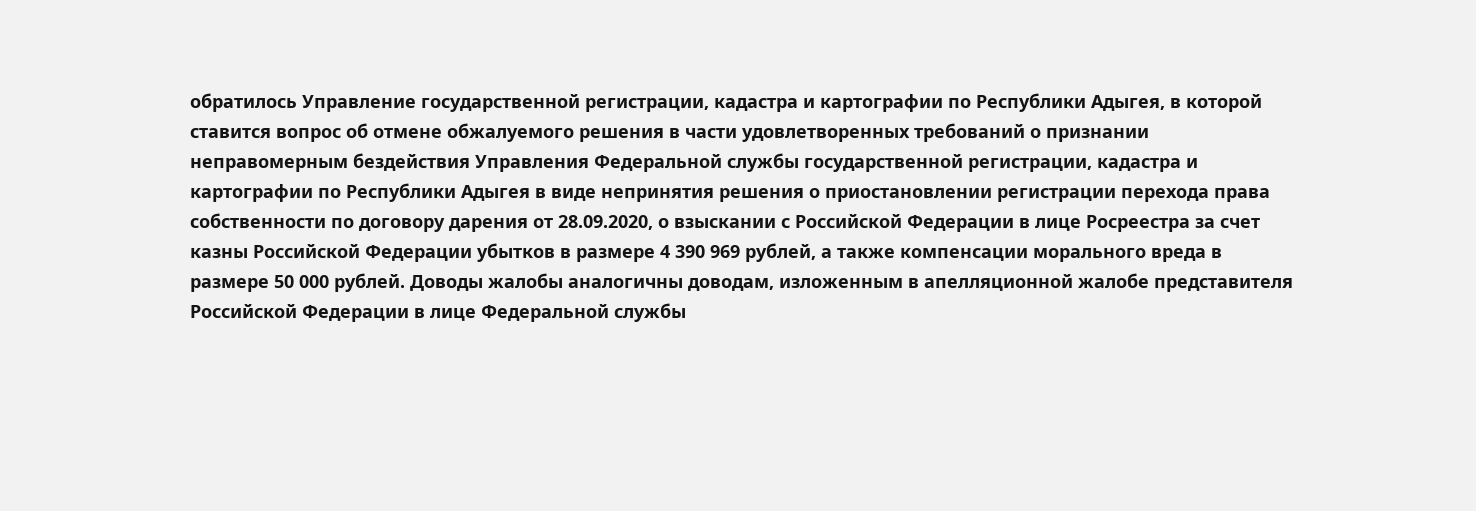обратилось Управление государственной регистрации, кадастра и картографии по Республики Адыгея, в которой ставится вопрос об отмене обжалуемого решения в части удовлетворенных требований о признании неправомерным бездействия Управления Федеральной службы государственной регистрации, кадастра и картографии по Республики Адыгея в виде непринятия решения о приостановлении регистрации перехода права собственности по договору дарения от 28.09.2020, о взыскании с Российской Федерации в лице Росреестра за счет казны Российской Федерации убытков в размере 4 390 969 рублей, а также компенсации морального вреда в размере 50 000 рублей. Доводы жалобы аналогичны доводам, изложенным в апелляционной жалобе представителя Российской Федерации в лице Федеральной службы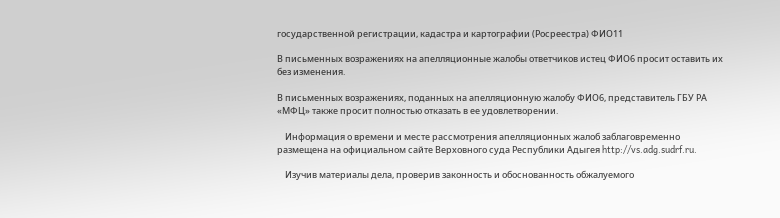государственной регистрации, кадастра и картографии (Росреестра) ФИО11

В письменных возражениях на апелляционные жалобы ответчиков истец ФИО6 просит оставить их без изменения.

В письменных возражениях, поданных на апелляционную жалобу ФИО6, представитель ГБУ РА «МФЦ» также просит полностью отказать в ее удовлетворении.

    Информация о времени и месте рассмотрения апелляционных жалоб заблаговременно размещена на официальном сайте Верховного суда Республики Адыгея http://vs.adg.sudrf.ru.

    Изучив материалы дела, проверив законность и обоснованность обжалуемого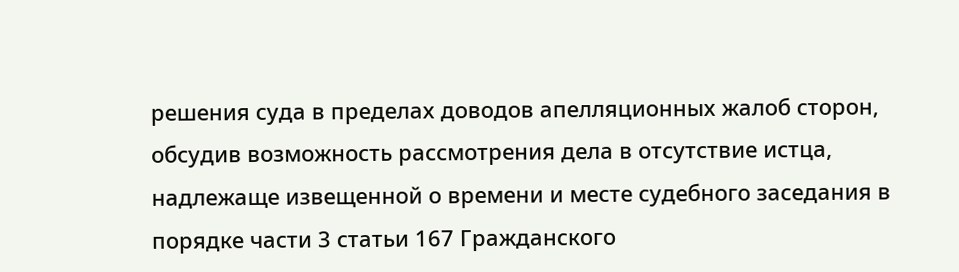решения суда в пределах доводов апелляционных жалоб сторон, обсудив возможность рассмотрения дела в отсутствие истца, надлежаще извещенной о времени и месте судебного заседания в порядке части 3 статьи 167 Гражданского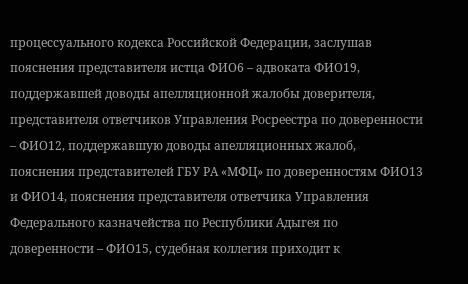процессуального кодекса Российской Федерации, заслушав пояснения представителя истца ФИО6 – адвоката ФИО19, поддержавшей доводы апелляционной жалобы доверителя, представителя ответчиков Управления Росреестра по доверенности – ФИО12, поддержавшую доводы апелляционных жалоб, пояснения представителей ГБУ РА «МФЦ» по доверенностям ФИО13 и ФИО14, пояснения представителя ответчика Управления Федерального казначейства по Республики Адыгея по доверенности – ФИО15, судебная коллегия приходит к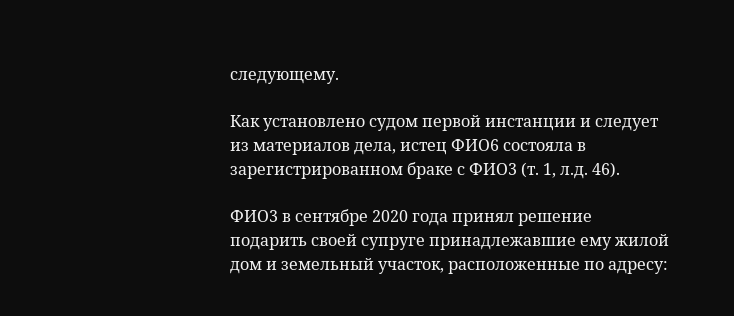следующему.

Как установлено судом первой инстанции и следует из материалов дела, истец ФИО6 состояла в зарегистрированном браке с ФИО3 (т. 1, л.д. 46).

ФИО3 в сентябре 2020 года принял решение подарить своей супруге принадлежавшие ему жилой дом и земельный участок, расположенные по адресу: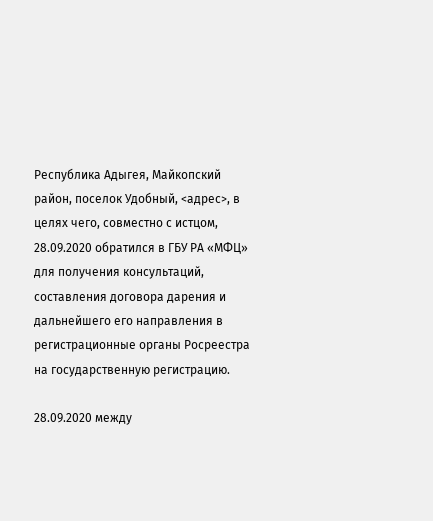Республика Адыгея, Майкопский район, поселок Удобный, <адрес>, в целях чего, совместно с истцом, 28.09.2020 обратился в ГБУ РА «МФЦ» для получения консультаций, составления договора дарения и дальнейшего его направления в регистрационные органы Росреестра на государственную регистрацию.

28.09.2020 между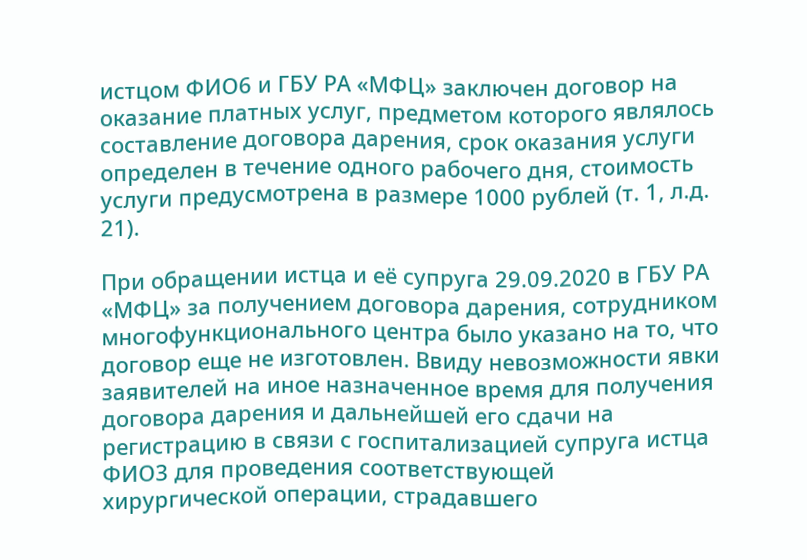истцом ФИО6 и ГБУ РА «МФЦ» заключен договор на оказание платных услуг, предметом которого являлось составление договора дарения, срок оказания услуги определен в течение одного рабочего дня, стоимость услуги предусмотрена в размере 1000 рублей (т. 1, л.д. 21).

При обращении истца и её супруга 29.09.2020 в ГБУ РА «МФЦ» за получением договора дарения, сотрудником многофункционального центра было указано на то, что договор еще не изготовлен. Ввиду невозможности явки заявителей на иное назначенное время для получения договора дарения и дальнейшей его сдачи на регистрацию в связи с госпитализацией супруга истца ФИО3 для проведения соответствующей хирургической операции, страдавшего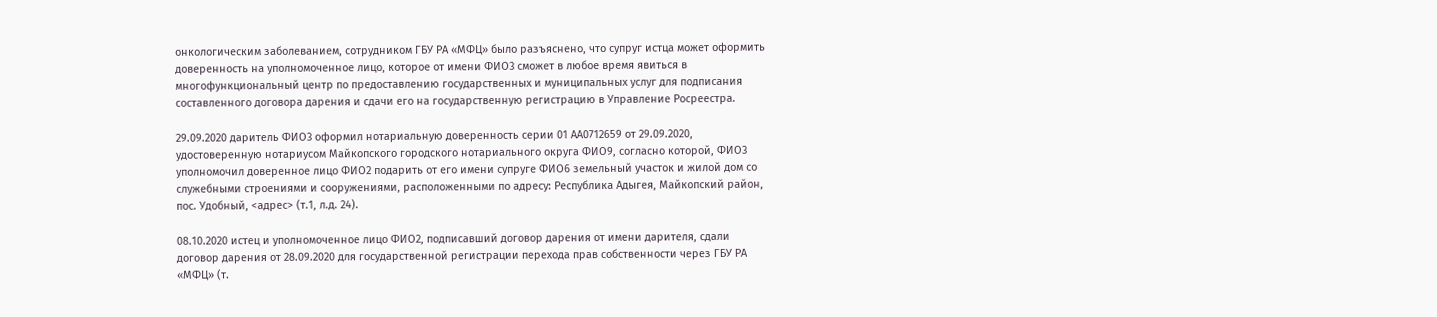онкологическим заболеванием, сотрудником ГБУ РА «МФЦ» было разъяснено, что супруг истца может оформить доверенность на уполномоченное лицо, которое от имени ФИО3 сможет в любое время явиться в многофункциональный центр по предоставлению государственных и муниципальных услуг для подписания составленного договора дарения и сдачи его на государственную регистрацию в Управление Росреестра.

29.09.2020 даритель ФИО3 оформил нотариальную доверенность серии 01 АА0712659 от 29.09.2020, удостоверенную нотариусом Майкопского городского нотариального округа ФИО9, согласно которой, ФИО3 уполномочил доверенное лицо ФИО2 подарить от его имени супруге ФИО6 земельный участок и жилой дом со служебными строениями и сооружениями, расположенными по адресу: Республика Адыгея, Майкопский район, пос. Удобный, <адрес> (т.1, л.д. 24).

08.10.2020 истец и уполномоченное лицо ФИО2, подписавший договор дарения от имени дарителя, сдали договор дарения от 28.09.2020 для государственной регистрации перехода прав собственности через ГБУ РА «МФЦ» (т.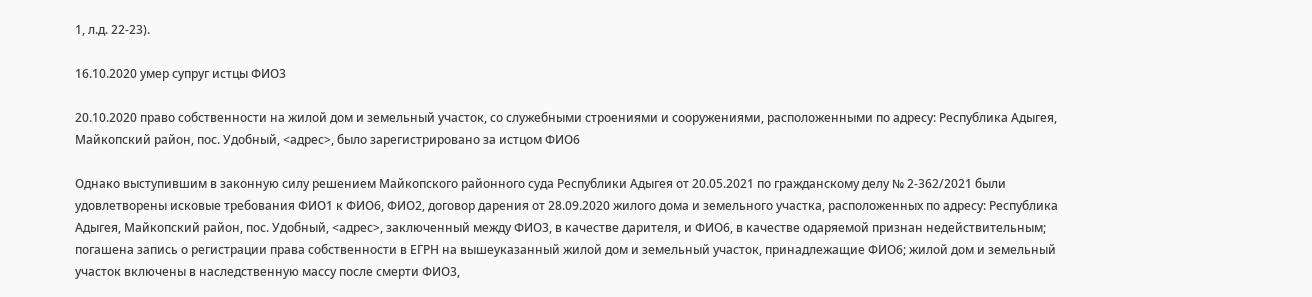1, л.д. 22-23).

16.10.2020 умер супруг истцы ФИО3

20.10.2020 право собственности на жилой дом и земельный участок, со служебными строениями и сооружениями, расположенными по адресу: Республика Адыгея, Майкопский район, пос. Удобный, <адрес>, было зарегистрировано за истцом ФИО6

Однако выступившим в законную силу решением Майкопского районного суда Республики Адыгея от 20.05.2021 по гражданскому делу № 2-362/2021 были удовлетворены исковые требования ФИО1 к ФИО6, ФИО2, договор дарения от 28.09.2020 жилого дома и земельного участка, расположенных по адресу: Республика Адыгея, Майкопский район, пос. Удобный, <адрес>, заключенный между ФИО3, в качестве дарителя, и ФИО6, в качестве одаряемой признан недействительным; погашена запись о регистрации права собственности в ЕГРН на вышеуказанный жилой дом и земельный участок, принадлежащие ФИО6; жилой дом и земельный участок включены в наследственную массу после смерти ФИО3,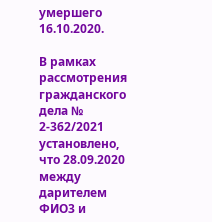умершего 16.10.2020.

В рамках рассмотрения гражданского дела № 2-362/2021 установлено, что 28.09.2020 между дарителем ФИО3 и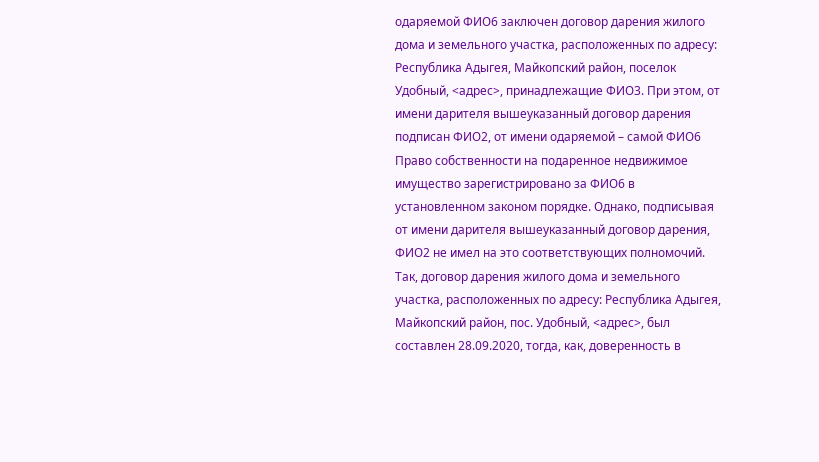одаряемой ФИО6 заключен договор дарения жилого дома и земельного участка, расположенных по адресу: Республика Адыгея, Майкопский район, поселок Удобный, <адрес>, принадлежащие ФИО3. При этом, от имени дарителя вышеуказанный договор дарения подписан ФИО2, от имени одаряемой – самой ФИО6 Право собственности на подаренное недвижимое имущество зарегистрировано за ФИО6 в установленном законом порядке. Однако, подписывая от имени дарителя вышеуказанный договор дарения, ФИО2 не имел на это соответствующих полномочий. Так, договор дарения жилого дома и земельного участка, расположенных по адресу: Республика Адыгея, Майкопский район, пос. Удобный, <адрес>, был составлен 28.09.2020, тогда, как, доверенность в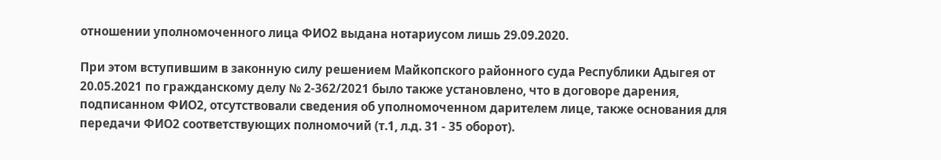отношении уполномоченного лица ФИО2 выдана нотариусом лишь 29.09.2020.

При этом вступившим в законную силу решением Майкопского районного суда Республики Адыгея от 20.05.2021 по гражданскому делу № 2-362/2021 было также установлено, что в договоре дарения, подписанном ФИО2, отсутствовали сведения об уполномоченном дарителем лице, также основания для передачи ФИО2 соответствующих полномочий (т.1, л.д. 31 - 35 оборот).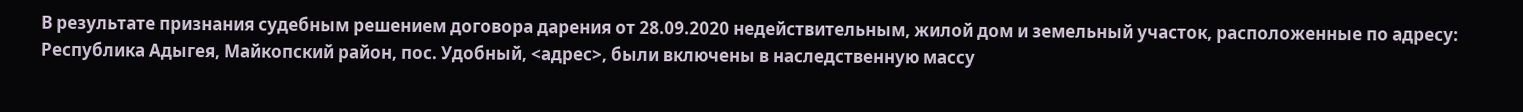В результате признания судебным решением договора дарения от 28.09.2020 недействительным, жилой дом и земельный участок, расположенные по адресу: Республика Адыгея, Майкопский район, пос. Удобный, <адрес>, были включены в наследственную массу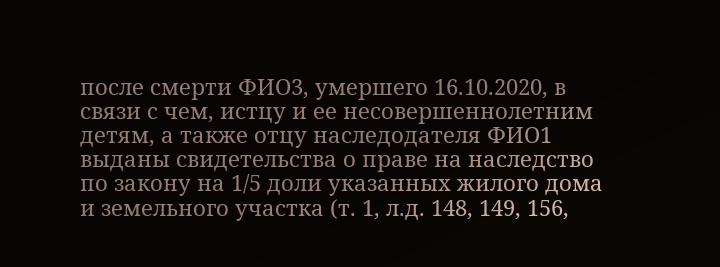после смерти ФИО3, умершего 16.10.2020, в связи с чем, истцу и ее несовершеннолетним детям, а также отцу наследодателя ФИО1 выданы свидетельства о праве на наследство по закону на 1/5 доли указанных жилого дома и земельного участка (т. 1, л.д. 148, 149, 156,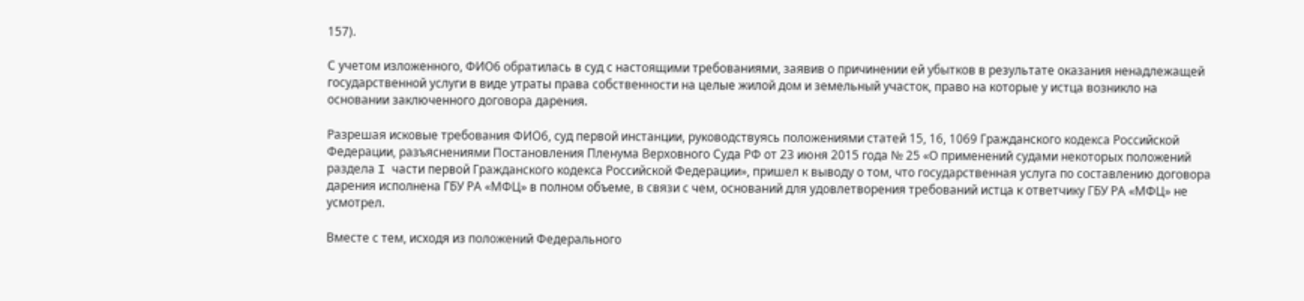157).

С учетом изложенного, ФИО6 обратилась в суд с настоящими требованиями, заявив о причинении ей убытков в результате оказания ненадлежащей государственной услуги в виде утраты права собственности на целые жилой дом и земельный участок, право на которые у истца возникло на основании заключенного договора дарения.

Разрешая исковые требования ФИО6, суд первой инстанции, руководствуясь положениями статей 15, 16, 1069 Гражданского кодекса Российской Федерации, разъяснениями Постановления Пленума Верховного Суда РФ от 23 июня 2015 года № 25 «О применений судами некоторых положений раздела I части первой Гражданского кодекса Российской Федерации», пришел к выводу о том, что государственная услуга по составлению договора дарения исполнена ГБУ РА «МФЦ» в полном объеме, в связи с чем, оснований для удовлетворения требований истца к ответчику ГБУ РА «МФЦ» не усмотрел.

Вместе с тем, исходя из положений Федерального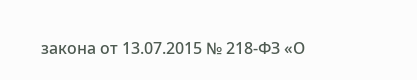закона от 13.07.2015 № 218-ФЗ «О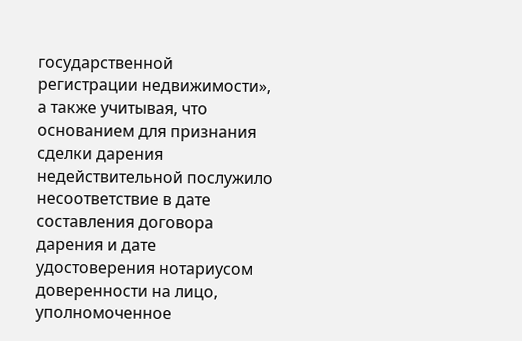государственной регистрации недвижимости», а также учитывая, что основанием для признания сделки дарения недействительной послужило несоответствие в дате составления договора дарения и дате удостоверения нотариусом доверенности на лицо, уполномоченное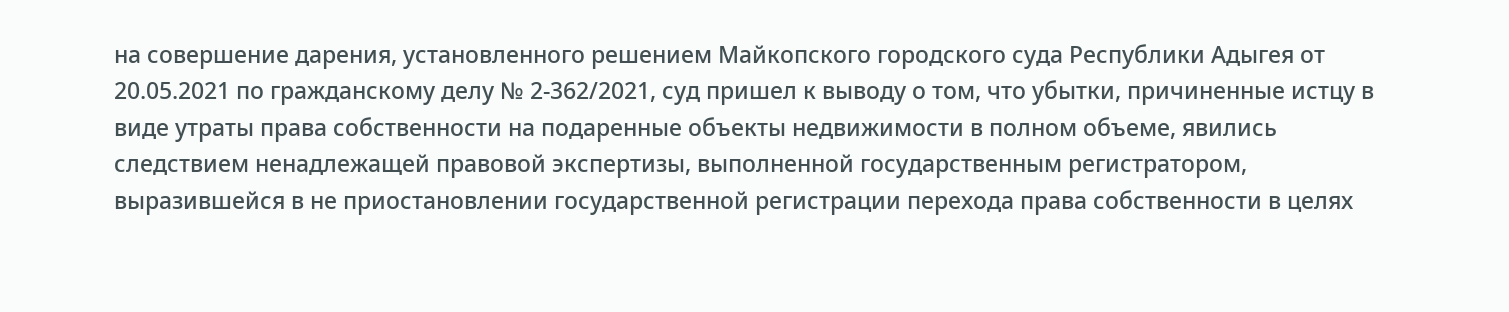на совершение дарения, установленного решением Майкопского городского суда Республики Адыгея от 20.05.2021 по гражданскому делу № 2-362/2021, суд пришел к выводу о том, что убытки, причиненные истцу в виде утраты права собственности на подаренные объекты недвижимости в полном объеме, явились следствием ненадлежащей правовой экспертизы, выполненной государственным регистратором, выразившейся в не приостановлении государственной регистрации перехода права собственности в целях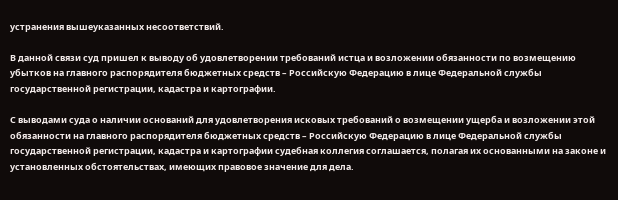устранения вышеуказанных несоответствий.

В данной связи суд пришел к выводу об удовлетворении требований истца и возложении обязанности по возмещению убытков на главного распорядителя бюджетных средств – Российскую Федерацию в лице Федеральной службы государственной регистрации, кадастра и картографии.

С выводами суда о наличии оснований для удовлетворения исковых требований о возмещении ущерба и возложении этой обязанности на главного распорядителя бюджетных средств – Российскую Федерацию в лице Федеральной службы государственной регистрации, кадастра и картографии судебная коллегия соглашается, полагая их основанными на законе и установленных обстоятельствах, имеющих правовое значение для дела.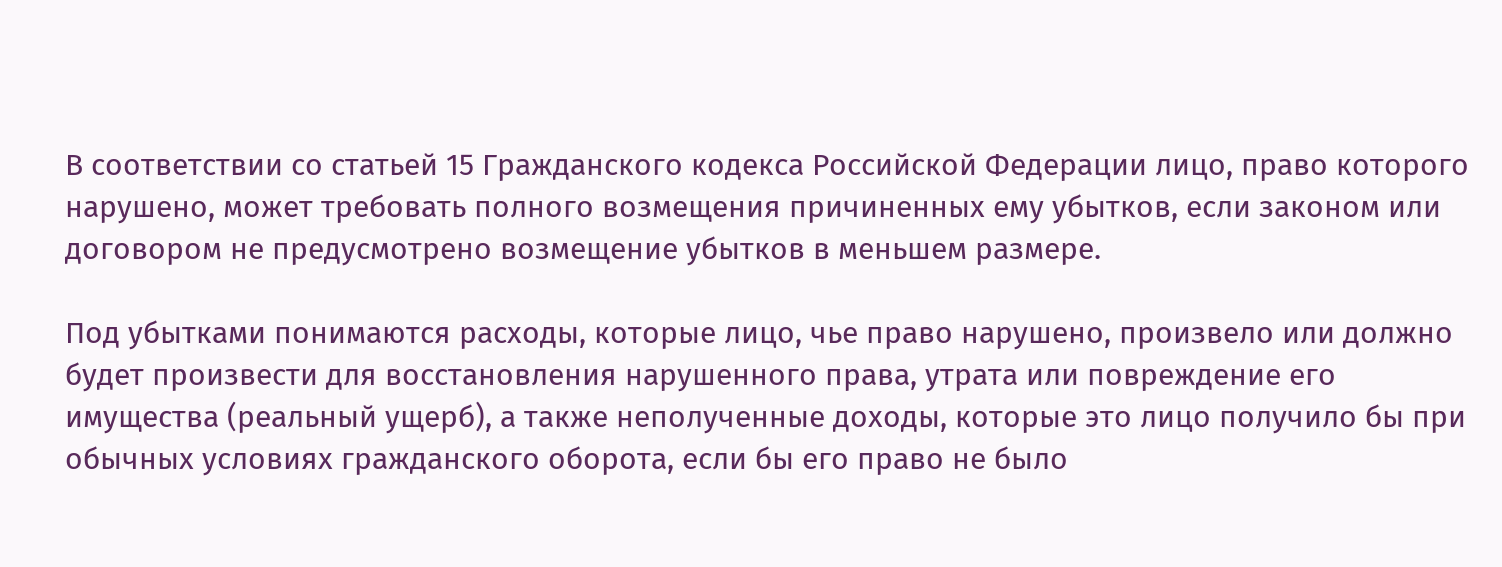В соответствии со статьей 15 Гражданского кодекса Российской Федерации лицо, право которого нарушено, может требовать полного возмещения причиненных ему убытков, если законом или договором не предусмотрено возмещение убытков в меньшем размере.

Под убытками понимаются расходы, которые лицо, чье право нарушено, произвело или должно будет произвести для восстановления нарушенного права, утрата или повреждение его имущества (реальный ущерб), а также неполученные доходы, которые это лицо получило бы при обычных условиях гражданского оборота, если бы его право не было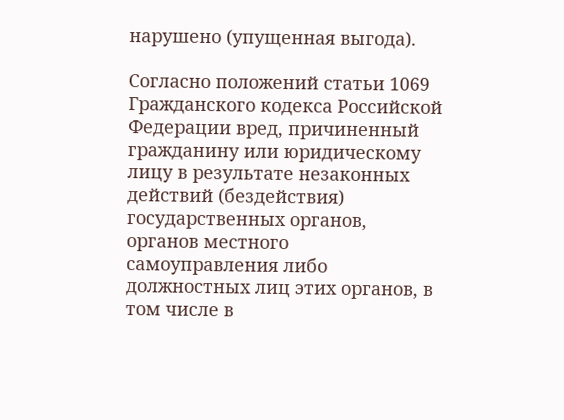нарушено (упущенная выгода).

Согласно положений статьи 1069 Гражданского кодекса Российской Федерации вред, причиненный гражданину или юридическому лицу в результате незаконных действий (бездействия) государственных органов, органов местного самоуправления либо должностных лиц этих органов, в том числе в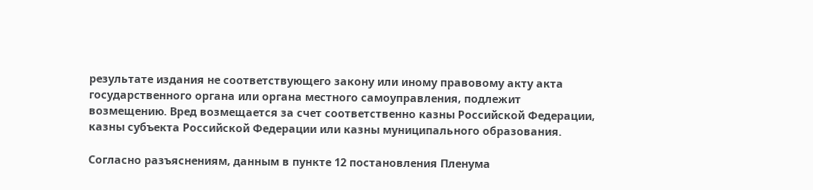результате издания не соответствующего закону или иному правовому акту акта государственного органа или органа местного самоуправления, подлежит возмещению. Вред возмещается за счет соответственно казны Российской Федерации, казны субъекта Российской Федерации или казны муниципального образования.

Согласно разъяснениям, данным в пункте 12 постановления Пленума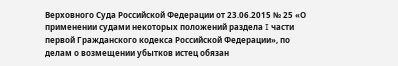Верховного Суда Российской Федерации от 23.06.2015 № 25 «О применении судами некоторых положений раздела I части первой Гражданского кодекса Российской Федерации», по делам о возмещении убытков истец обязан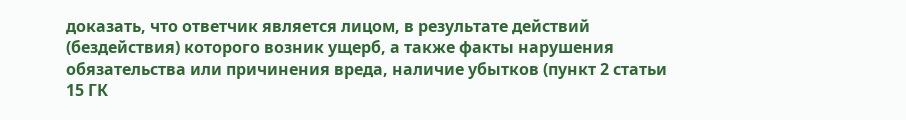доказать, что ответчик является лицом, в результате действий (бездействия) которого возник ущерб, а также факты нарушения обязательства или причинения вреда, наличие убытков (пункт 2 статьи 15 ГК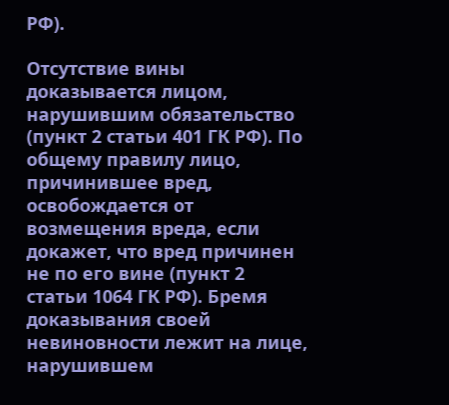РФ).

Отсутствие вины доказывается лицом, нарушившим обязательство (пункт 2 статьи 401 ГК РФ). По общему правилу лицо, причинившее вред, освобождается от возмещения вреда, если докажет, что вред причинен не по его вине (пункт 2 статьи 1064 ГК РФ). Бремя доказывания своей невиновности лежит на лице, нарушившем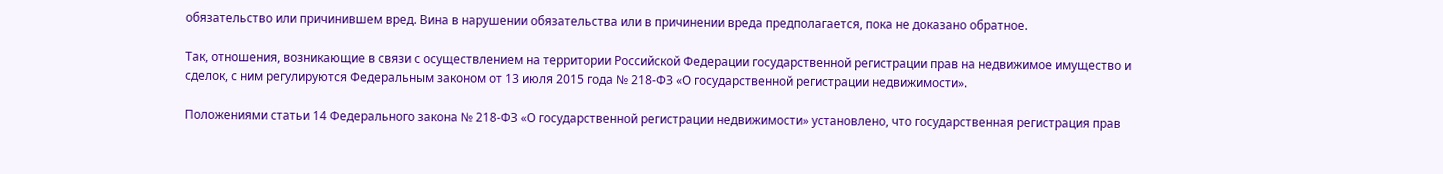обязательство или причинившем вред. Вина в нарушении обязательства или в причинении вреда предполагается, пока не доказано обратное.

Так, отношения, возникающие в связи с осуществлением на территории Российской Федерации государственной регистрации прав на недвижимое имущество и сделок, с ним регулируются Федеральным законом от 13 июля 2015 года № 218-ФЗ «О государственной регистрации недвижимости».

Положениями статьи 14 Федерального закона № 218-ФЗ «О государственной регистрации недвижимости» установлено, что государственная регистрация прав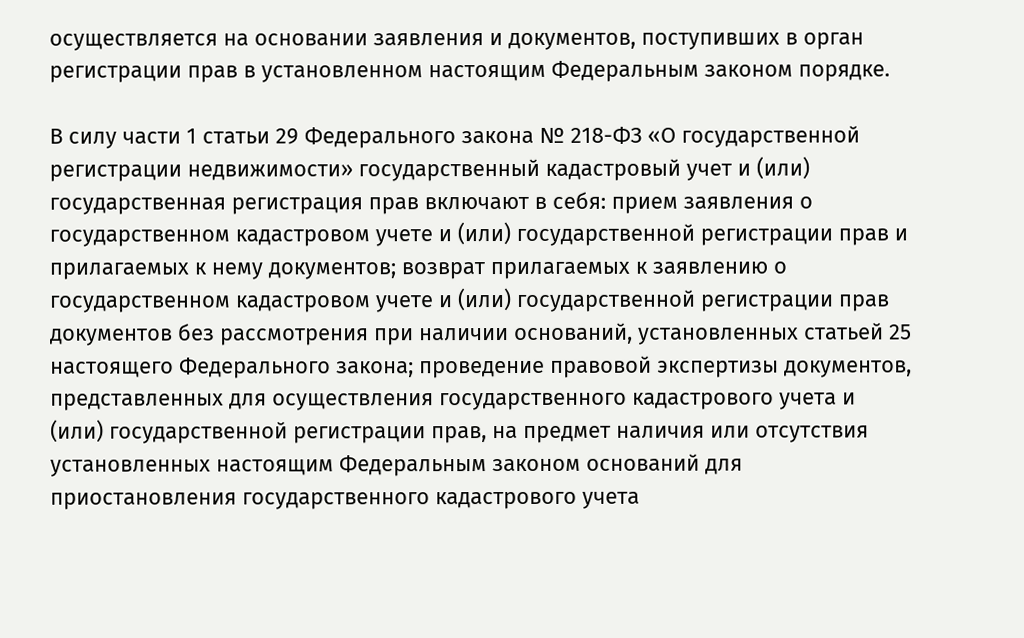осуществляется на основании заявления и документов, поступивших в орган регистрации прав в установленном настоящим Федеральным законом порядке.

В силу части 1 статьи 29 Федерального закона № 218-ФЗ «О государственной регистрации недвижимости» государственный кадастровый учет и (или) государственная регистрация прав включают в себя: прием заявления о государственном кадастровом учете и (или) государственной регистрации прав и прилагаемых к нему документов; возврат прилагаемых к заявлению о государственном кадастровом учете и (или) государственной регистрации прав документов без рассмотрения при наличии оснований, установленных статьей 25 настоящего Федерального закона; проведение правовой экспертизы документов, представленных для осуществления государственного кадастрового учета и (или) государственной регистрации прав, на предмет наличия или отсутствия установленных настоящим Федеральным законом оснований для приостановления государственного кадастрового учета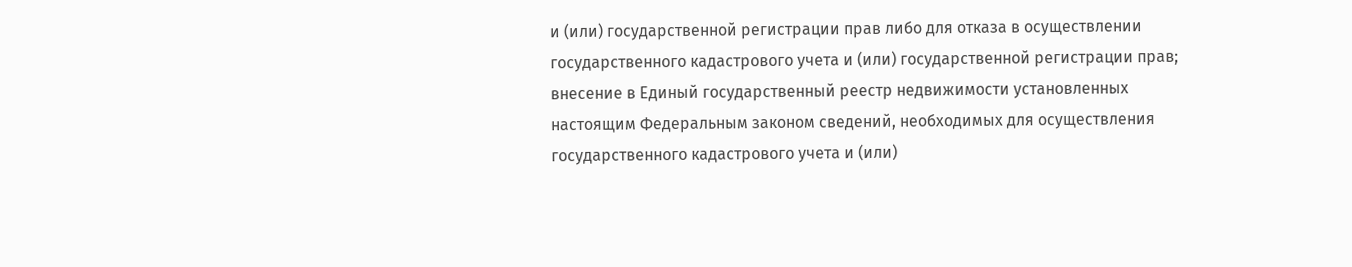и (или) государственной регистрации прав либо для отказа в осуществлении государственного кадастрового учета и (или) государственной регистрации прав; внесение в Единый государственный реестр недвижимости установленных настоящим Федеральным законом сведений, необходимых для осуществления государственного кадастрового учета и (или)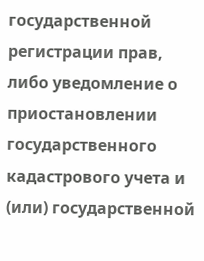государственной регистрации прав, либо уведомление о приостановлении государственного кадастрового учета и (или) государственной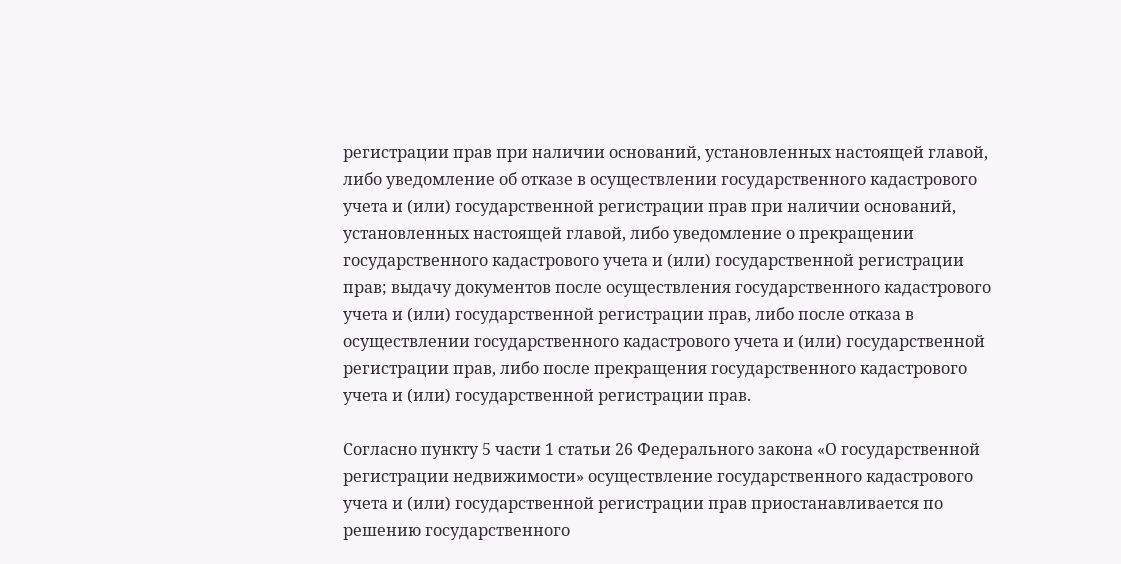регистрации прав при наличии оснований, установленных настоящей главой, либо уведомление об отказе в осуществлении государственного кадастрового учета и (или) государственной регистрации прав при наличии оснований, установленных настоящей главой, либо уведомление о прекращении государственного кадастрового учета и (или) государственной регистрации прав; выдачу документов после осуществления государственного кадастрового учета и (или) государственной регистрации прав, либо после отказа в осуществлении государственного кадастрового учета и (или) государственной регистрации прав, либо после прекращения государственного кадастрового учета и (или) государственной регистрации прав.

Согласно пункту 5 части 1 статьи 26 Федерального закона «О государственной регистрации недвижимости» осуществление государственного кадастрового учета и (или) государственной регистрации прав приостанавливается по решению государственного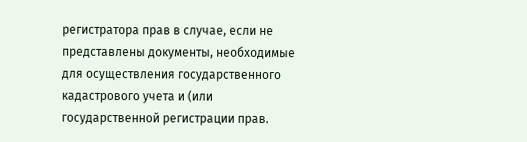регистратора прав в случае, если не представлены документы, необходимые для осуществления государственного кадастрового учета и (или государственной регистрации прав.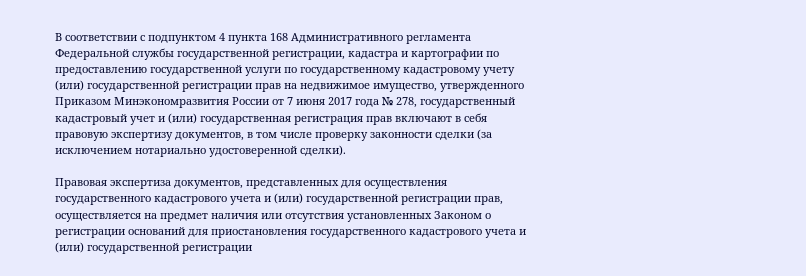В соответствии с подпунктом 4 пункта 168 Административного регламента Федеральной службы государственной регистрации, кадастра и картографии по предоставлению государственной услуги по государственному кадастровому учету (или) государственной регистрации прав на недвижимое имущество, утвержденного Приказом Минэкономразвития России от 7 июня 2017 года № 278, государственный кадастровый учет и (или) государственная регистрация прав включают в себя правовую экспертизу документов, в том числе проверку законности сделки (за исключением нотариально удостоверенной сделки).

Правовая экспертиза документов, представленных для осуществления государственного кадастрового учета и (или) государственной регистрации прав, осуществляется на предмет наличия или отсутствия установленных Законом о регистрации оснований для приостановления государственного кадастрового учета и (или) государственной регистрации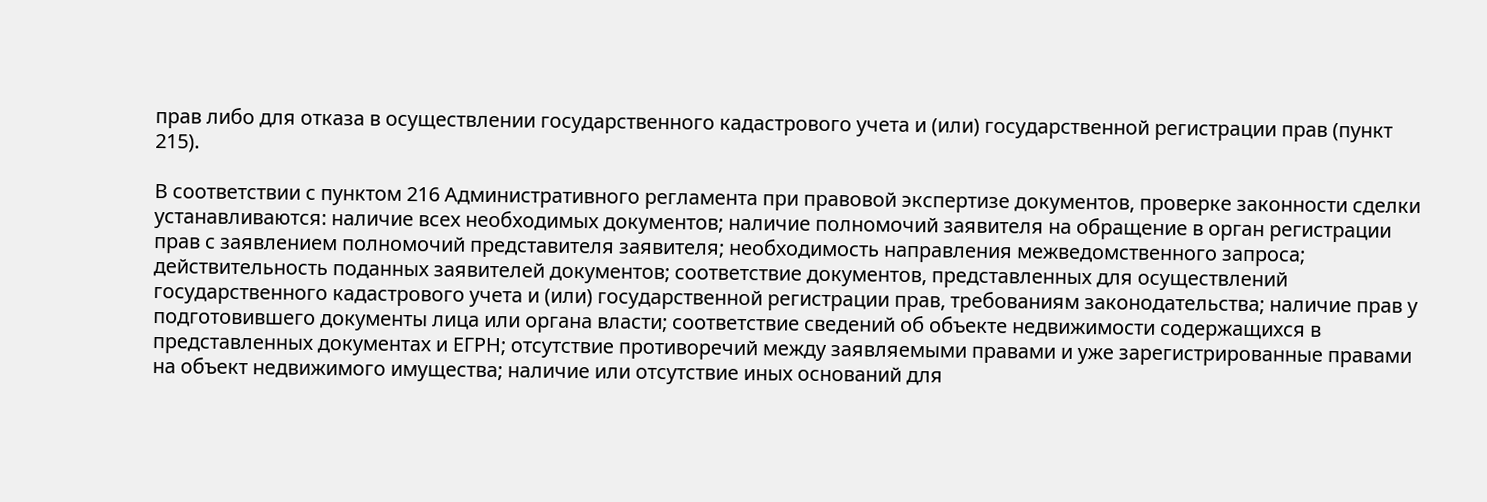прав либо для отказа в осуществлении государственного кадастрового учета и (или) государственной регистрации прав (пункт 215).

В соответствии с пунктом 216 Административного регламента при правовой экспертизе документов, проверке законности сделки устанавливаются: наличие всех необходимых документов; наличие полномочий заявителя на обращение в орган регистрации прав с заявлением полномочий представителя заявителя; необходимость направления межведомственного запроса; действительность поданных заявителей документов; соответствие документов, представленных для осуществлений государственного кадастрового учета и (или) государственной регистрации прав, требованиям законодательства; наличие прав у подготовившего документы лица или органа власти; соответствие сведений об объекте недвижимости содержащихся в представленных документах и ЕГРН; отсутствие противоречий между заявляемыми правами и уже зарегистрированные правами на объект недвижимого имущества; наличие или отсутствие иных оснований для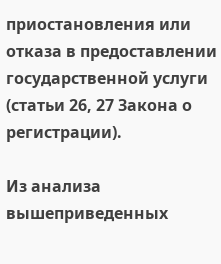приостановления или отказа в предоставлении государственной услуги (статьи 26, 27 Закона о регистрации).

Из анализа вышеприведенных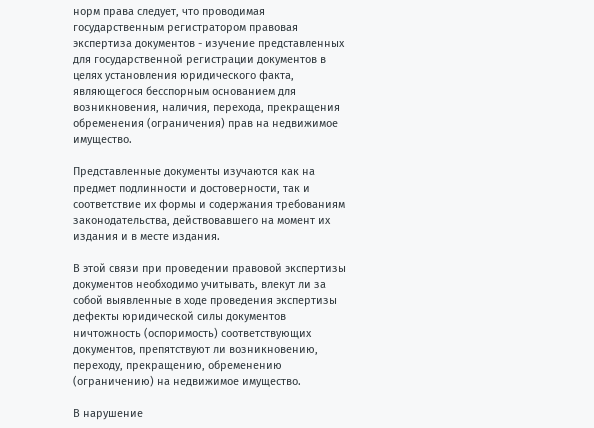норм права следует, что проводимая государственным регистратором правовая экспертиза документов - изучение представленных для государственной регистрации документов в целях установления юридического факта, являющегося бесспорным основанием для возникновения, наличия, перехода, прекращения обременения (ограничения) прав на недвижимое имущество.

Представленные документы изучаются как на предмет подлинности и достоверности, так и соответствие их формы и содержания требованиям законодательства, действовавшего на момент их издания и в месте издания.

В этой связи при проведении правовой экспертизы документов необходимо учитывать, влекут ли за собой выявленные в ходе проведения экспертизы дефекты юридической силы документов ничтожность (оспоримость) соответствующих документов, препятствуют ли возникновению, переходу, прекращению, обременению (ограничению) на недвижимое имущество.

В нарушение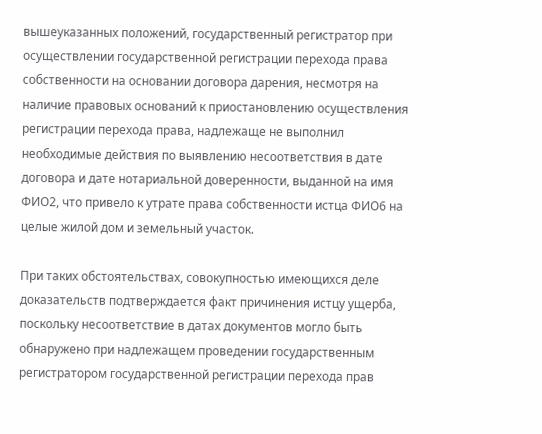вышеуказанных положений, государственный регистратор при осуществлении государственной регистрации перехода права собственности на основании договора дарения, несмотря на наличие правовых оснований к приостановлению осуществления регистрации перехода права, надлежаще не выполнил необходимые действия по выявлению несоответствия в дате договора и дате нотариальной доверенности, выданной на имя ФИО2, что привело к утрате права собственности истца ФИО6 на целые жилой дом и земельный участок.

При таких обстоятельствах, совокупностью имеющихся деле доказательств подтверждается факт причинения истцу ущерба, поскольку несоответствие в датах документов могло быть обнаружено при надлежащем проведении государственным регистратором государственной регистрации перехода прав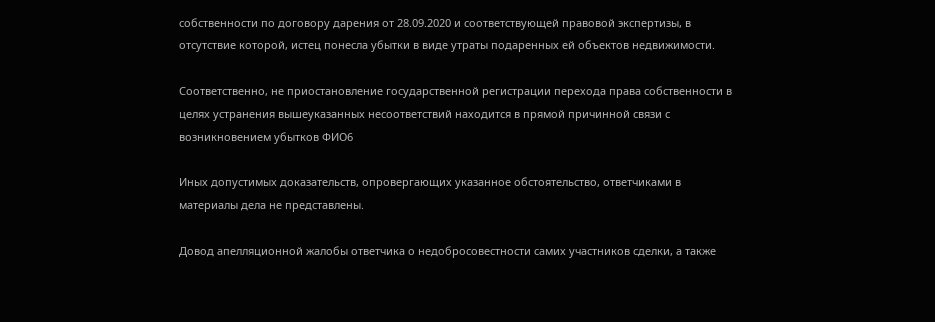собственности по договору дарения от 28.09.2020 и соответствующей правовой экспертизы, в отсутствие которой, истец понесла убытки в виде утраты подаренных ей объектов недвижимости.

Соответственно, не приостановление государственной регистрации перехода права собственности в целях устранения вышеуказанных несоответствий находится в прямой причинной связи с возникновением убытков ФИО6

Иных допустимых доказательств, опровергающих указанное обстоятельство, ответчиками в материалы дела не представлены.

Довод апелляционной жалобы ответчика о недобросовестности самих участников сделки, а также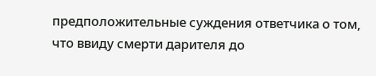предположительные суждения ответчика о том, что ввиду смерти дарителя до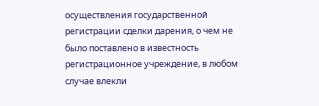осуществления государственной регистрации сделки дарения, о чем не было поставлено в известность регистрационное учреждение, в любом случае влекли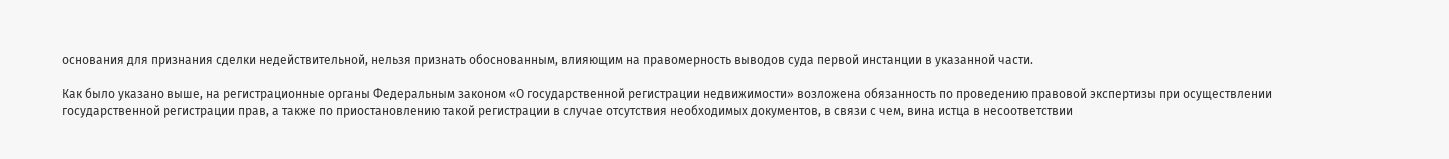основания для признания сделки недействительной, нельзя признать обоснованным, влияющим на правомерность выводов суда первой инстанции в указанной части.

Как было указано выше, на регистрационные органы Федеральным законом «О государственной регистрации недвижимости» возложена обязанность по проведению правовой экспертизы при осуществлении государственной регистрации прав, а также по приостановлению такой регистрации в случае отсутствия необходимых документов, в связи с чем, вина истца в несоответствии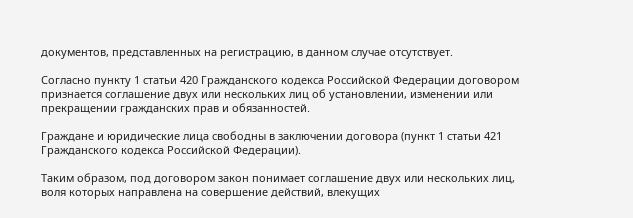документов, представленных на регистрацию, в данном случае отсутствует.

Согласно пункту 1 статьи 420 Гражданского кодекса Российской Федерации договором признается соглашение двух или нескольких лиц об установлении, изменении или прекращении гражданских прав и обязанностей.

Граждане и юридические лица свободны в заключении договора (пункт 1 статьи 421 Гражданского кодекса Российской Федерации).

Таким образом, под договором закон понимает соглашение двух или нескольких лиц, воля которых направлена на совершение действий, влекущих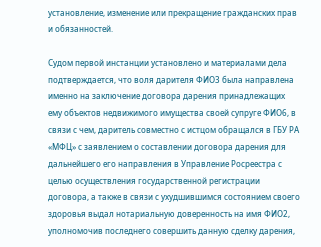установление, изменение или прекращение гражданских прав и обязанностей.

Судом первой инстанции установлено и материалами дела подтверждается, что воля дарителя ФИО3 была направлена именно на заключение договора дарения принадлежащих ему объектов недвижимого имущества своей супруге ФИО6, в связи с чем, даритель совместно с истцом обращался в ГБУ РА «МФЦ» с заявлением о составлении договора дарения для дальнейшего его направления в Управление Росреестра с целью осуществления государственной регистрации договора, а также в связи с ухудшившимся состоянием своего здоровья выдал нотариальную доверенность на имя ФИО2, уполномочив последнего совершить данную сделку дарения,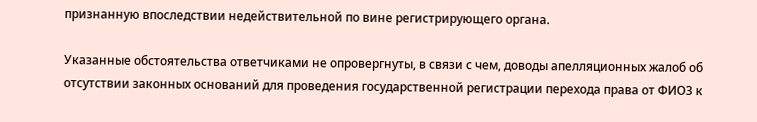признанную впоследствии недействительной по вине регистрирующего органа.

Указанные обстоятельства ответчиками не опровергнуты, в связи с чем, доводы апелляционных жалоб об отсутствии законных оснований для проведения государственной регистрации перехода права от ФИО3 к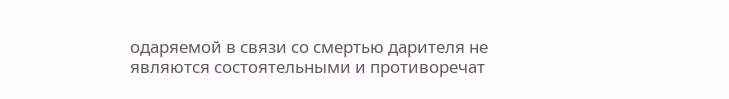одаряемой в связи со смертью дарителя не являются состоятельными и противоречат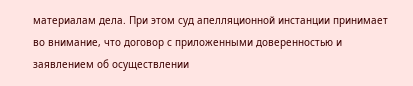материалам дела. При этом суд апелляционной инстанции принимает во внимание, что договор с приложенными доверенностью и заявлением об осуществлении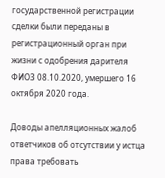государственной регистрации сделки были переданы в регистрационный орган при жизни с одобрения дарителя ФИО3 08.10.2020, умершего 16 октября 2020 года.

Доводы апелляционных жалоб ответчиков об отсутствии у истца права требовать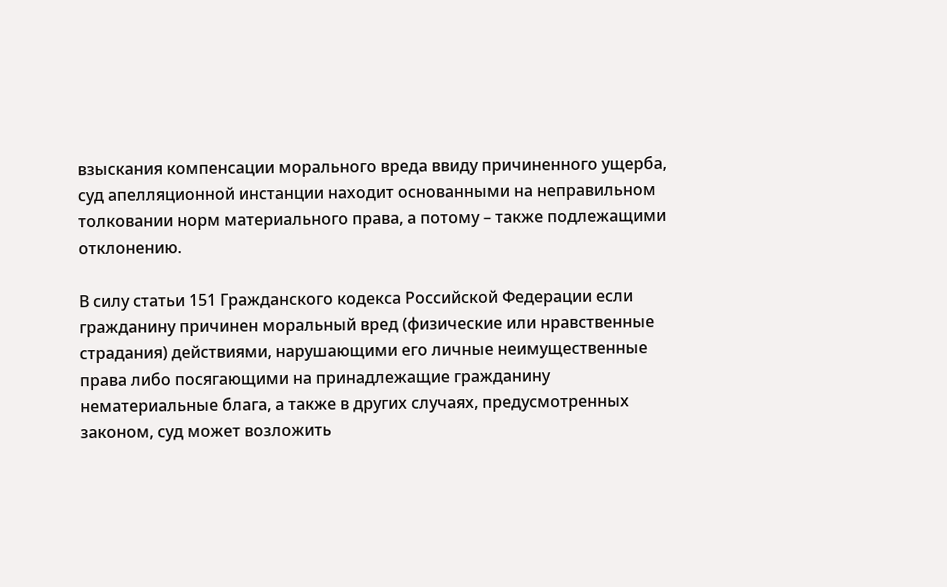взыскания компенсации морального вреда ввиду причиненного ущерба, суд апелляционной инстанции находит основанными на неправильном толковании норм материального права, а потому – также подлежащими отклонению.

В силу статьи 151 Гражданского кодекса Российской Федерации если гражданину причинен моральный вред (физические или нравственные страдания) действиями, нарушающими его личные неимущественные права либо посягающими на принадлежащие гражданину нематериальные блага, а также в других случаях, предусмотренных законом, суд может возложить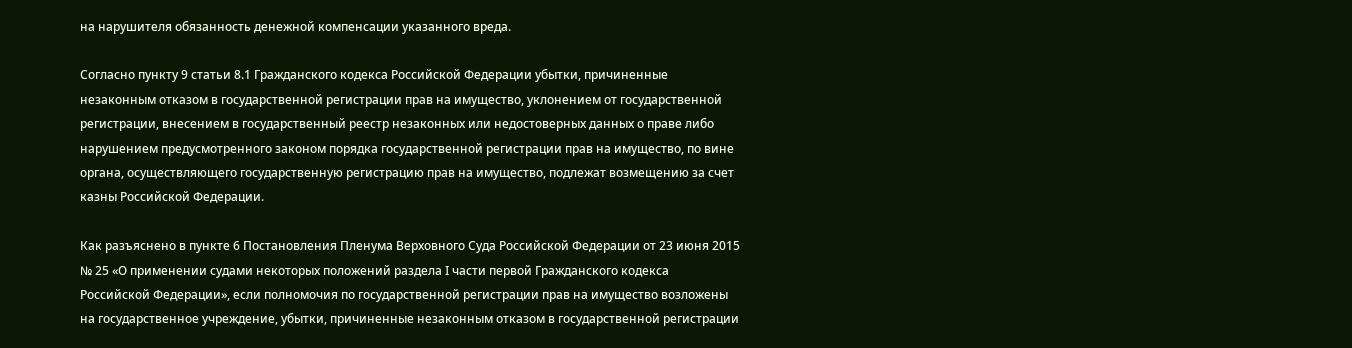на нарушителя обязанность денежной компенсации указанного вреда.

Согласно пункту 9 статьи 8.1 Гражданского кодекса Российской Федерации убытки, причиненные незаконным отказом в государственной регистрации прав на имущество, уклонением от государственной регистрации, внесением в государственный реестр незаконных или недостоверных данных о праве либо нарушением предусмотренного законом порядка государственной регистрации прав на имущество, по вине органа, осуществляющего государственную регистрацию прав на имущество, подлежат возмещению за счет казны Российской Федерации.

Как разъяснено в пункте 6 Постановления Пленума Верховного Суда Российской Федерации от 23 июня 2015 № 25 «О применении судами некоторых положений раздела I части первой Гражданского кодекса Российской Федерации», если полномочия по государственной регистрации прав на имущество возложены на государственное учреждение, убытки, причиненные незаконным отказом в государственной регистрации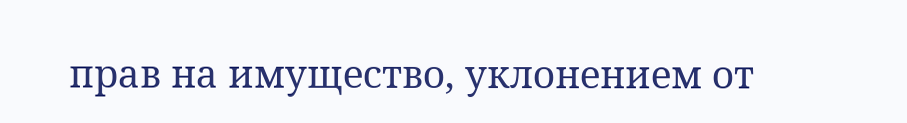прав на имущество, уклонением от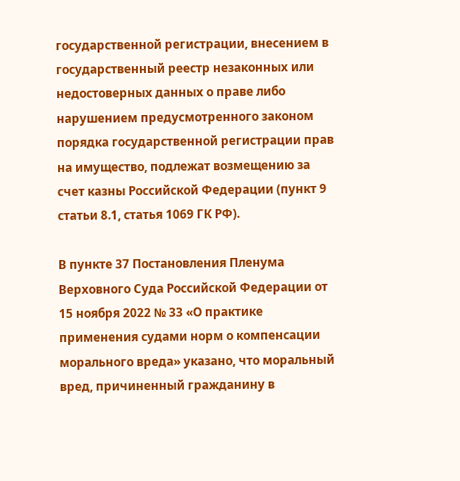государственной регистрации, внесением в государственный реестр незаконных или недостоверных данных о праве либо нарушением предусмотренного законом порядка государственной регистрации прав на имущество, подлежат возмещению за счет казны Российской Федерации (пункт 9 статьи 8.1, статья 1069 ГК РФ).

В пункте 37 Постановления Пленума Верховного Суда Российской Федерации от 15 ноября 2022 № 33 «О практике применения судами норм о компенсации морального вреда» указано, что моральный вред, причиненный гражданину в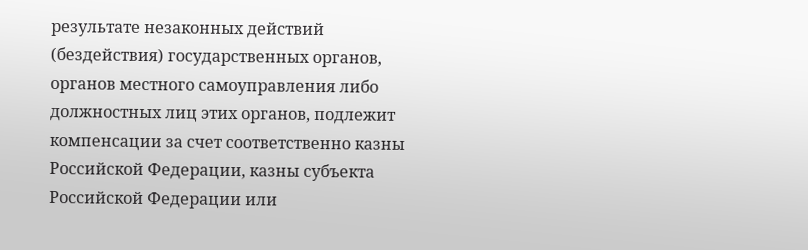результате незаконных действий (бездействия) государственных органов, органов местного самоуправления либо должностных лиц этих органов, подлежит компенсации за счет соответственно казны Российской Федерации, казны субъекта Российской Федерации или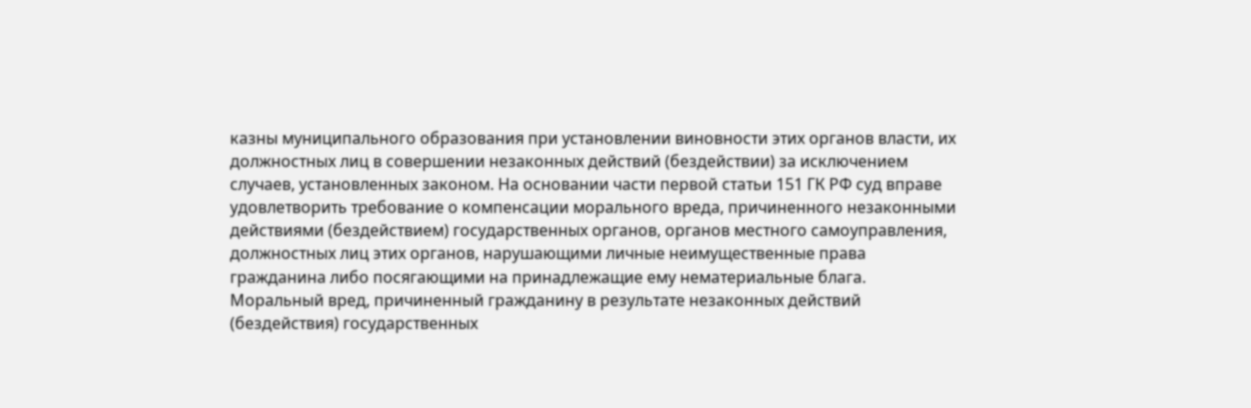казны муниципального образования при установлении виновности этих органов власти, их должностных лиц в совершении незаконных действий (бездействии) за исключением случаев, установленных законом. На основании части первой статьи 151 ГК РФ суд вправе удовлетворить требование о компенсации морального вреда, причиненного незаконными действиями (бездействием) государственных органов, органов местного самоуправления, должностных лиц этих органов, нарушающими личные неимущественные права гражданина либо посягающими на принадлежащие ему нематериальные блага. Моральный вред, причиненный гражданину в результате незаконных действий (бездействия) государственных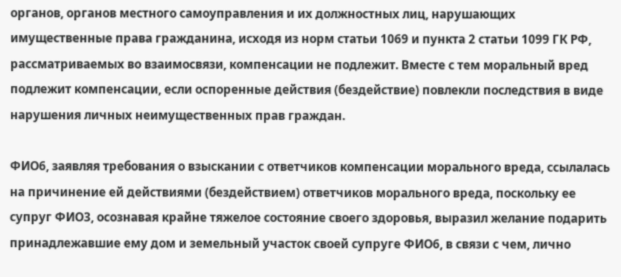органов, органов местного самоуправления и их должностных лиц, нарушающих имущественные права гражданина, исходя из норм статьи 1069 и пункта 2 статьи 1099 ГК РФ, рассматриваемых во взаимосвязи, компенсации не подлежит. Вместе с тем моральный вред подлежит компенсации, если оспоренные действия (бездействие) повлекли последствия в виде нарушения личных неимущественных прав граждан.

ФИО6, заявляя требования о взыскании с ответчиков компенсации морального вреда, ссылалась на причинение ей действиями (бездействием) ответчиков морального вреда, поскольку ее супруг ФИО3, осознавая крайне тяжелое состояние своего здоровья, выразил желание подарить принадлежавшие ему дом и земельный участок своей супруге ФИО6, в связи с чем, лично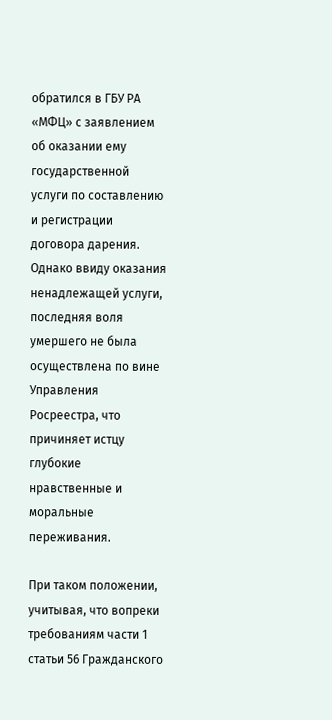обратился в ГБУ РА «МФЦ» с заявлением об оказании ему государственной услуги по составлению и регистрации договора дарения. Однако ввиду оказания ненадлежащей услуги, последняя воля умершего не была осуществлена по вине Управления Росреестра, что причиняет истцу глубокие нравственные и моральные переживания.

При таком положении, учитывая, что вопреки требованиям части 1 статьи 56 Гражданского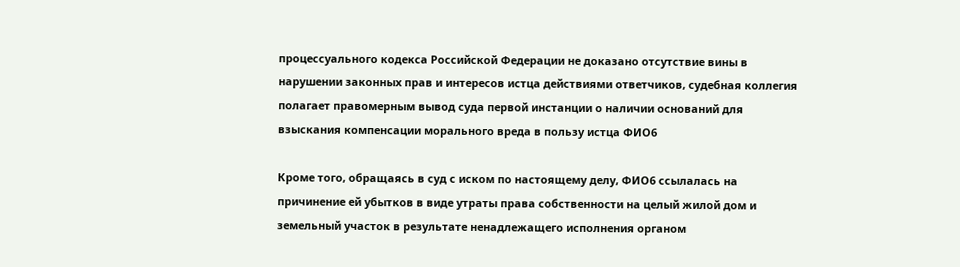процессуального кодекса Российской Федерации не доказано отсутствие вины в нарушении законных прав и интересов истца действиями ответчиков, судебная коллегия полагает правомерным вывод суда первой инстанции о наличии оснований для взыскания компенсации морального вреда в пользу истца ФИО6

Кроме того, обращаясь в суд с иском по настоящему делу, ФИО6 ссылалась на причинение ей убытков в виде утраты права собственности на целый жилой дом и земельный участок в результате ненадлежащего исполнения органом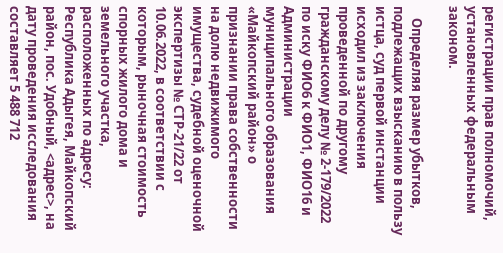регистрации прав полномочий, установленных федеральным законом.

    Определяя размер убытков, подлежащих взысканию в пользу истца, суд первой инстанции исходил из заключения проведенной по другому гражданскому делу № 2-179/2022 по иску ФИО6 к ФИО1, ФИО16 и Администрации муниципального образования «Майкопский район» о признании права собственности на долю недвижимого имущества, судебной оценочной экспертизы № СТР-21/22 от 10.06.2022, в соответствии с которым, рыночная стоимость спорных жилого дома и земельного участка, расположенных по адресу: Республика Адыгея, Майкопский район, пос. Удобный, <адрес>, на дату проведения исследования составляет 5 488 712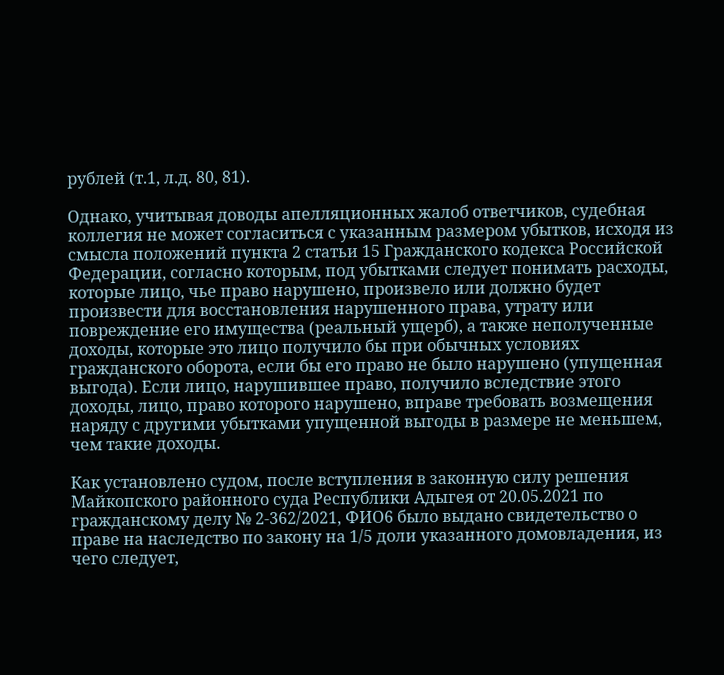рублей (т.1, л.д. 80, 81).

Однако, учитывая доводы апелляционных жалоб ответчиков, судебная коллегия не может согласиться с указанным размером убытков, исходя из смысла положений пункта 2 статьи 15 Гражданского кодекса Российской Федерации, согласно которым, под убытками следует понимать расходы, которые лицо, чье право нарушено, произвело или должно будет произвести для восстановления нарушенного права, утрату или повреждение его имущества (реальный ущерб), а также неполученные доходы, которые это лицо получило бы при обычных условиях гражданского оборота, если бы его право не было нарушено (упущенная выгода). Если лицо, нарушившее право, получило вследствие этого доходы, лицо, право которого нарушено, вправе требовать возмещения наряду с другими убытками упущенной выгоды в размере не меньшем, чем такие доходы.

Как установлено судом, после вступления в законную силу решения Майкопского районного суда Республики Адыгея от 20.05.2021 по гражданскому делу № 2-362/2021, ФИО6 было выдано свидетельство о праве на наследство по закону на 1/5 доли указанного домовладения, из чего следует,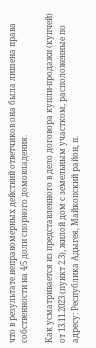что в результате неправомерных действий ответчиков она была лишена права собственности на 4/5 доли спорного домовладения.

Как усматривается из представленного в дело договора купли-продажи (купчей) от 13.11.2023 (пункт 2.3), жилой дом с земельным участком, расположенные по адресу: Республика Адыгея, Майкопский район, п.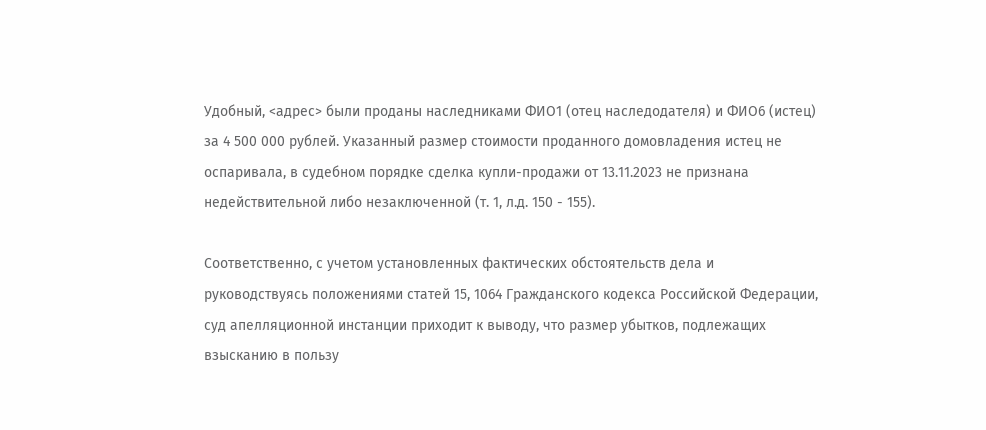Удобный, <адрес> были проданы наследниками ФИО1 (отец наследодателя) и ФИО6 (истец) за 4 500 000 рублей. Указанный размер стоимости проданного домовладения истец не оспаривала, в судебном порядке сделка купли-продажи от 13.11.2023 не признана недействительной либо незаключенной (т. 1, л.д. 150 - 155).

Соответственно, с учетом установленных фактических обстоятельств дела и руководствуясь положениями статей 15, 1064 Гражданского кодекса Российской Федерации, суд апелляционной инстанции приходит к выводу, что размер убытков, подлежащих взысканию в пользу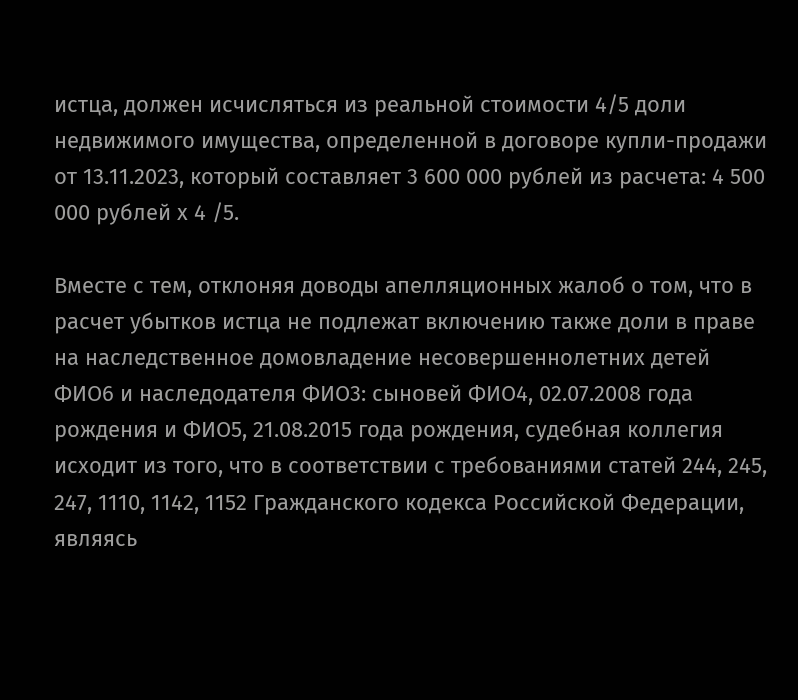истца, должен исчисляться из реальной стоимости 4/5 доли недвижимого имущества, определенной в договоре купли-продажи от 13.11.2023, который составляет 3 600 000 рублей из расчета: 4 500 000 рублей х 4 /5.

Вместе с тем, отклоняя доводы апелляционных жалоб о том, что в расчет убытков истца не подлежат включению также доли в праве на наследственное домовладение несовершеннолетних детей ФИО6 и наследодателя ФИО3: сыновей ФИО4, 02.07.2008 года рождения и ФИО5, 21.08.2015 года рождения, судебная коллегия исходит из того, что в соответствии с требованиями статей 244, 245, 247, 1110, 1142, 1152 Гражданского кодекса Российской Федерации, являясь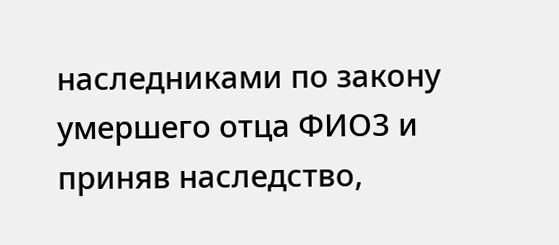наследниками по закону умершего отца ФИО3 и приняв наследство,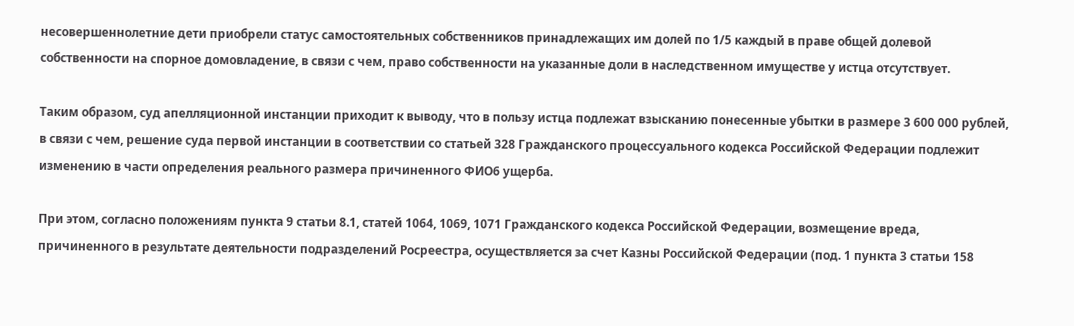несовершеннолетние дети приобрели статус самостоятельных собственников принадлежащих им долей по 1/5 каждый в праве общей долевой собственности на спорное домовладение, в связи с чем, право собственности на указанные доли в наследственном имуществе у истца отсутствует.

Таким образом, суд апелляционной инстанции приходит к выводу, что в пользу истца подлежат взысканию понесенные убытки в размере 3 600 000 рублей, в связи с чем, решение суда первой инстанции в соответствии со статьей 328 Гражданского процессуального кодекса Российской Федерации подлежит изменению в части определения реального размера причиненного ФИО6 ущерба.

При этом, согласно положениям пункта 9 статьи 8.1, статей 1064, 1069, 1071 Гражданского кодекса Российской Федерации, возмещение вреда, причиненного в результате деятельности подразделений Росреестра, осуществляется за счет Казны Российской Федерации (под. 1 пункта 3 статьи 158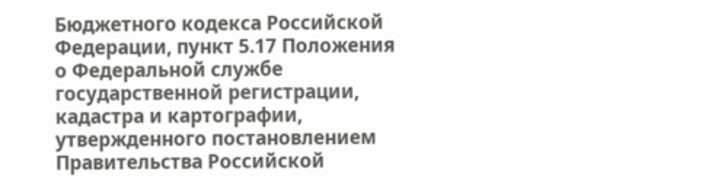Бюджетного кодекса Российской Федерации, пункт 5.17 Положения о Федеральной службе государственной регистрации, кадастра и картографии, утвержденного постановлением Правительства Российской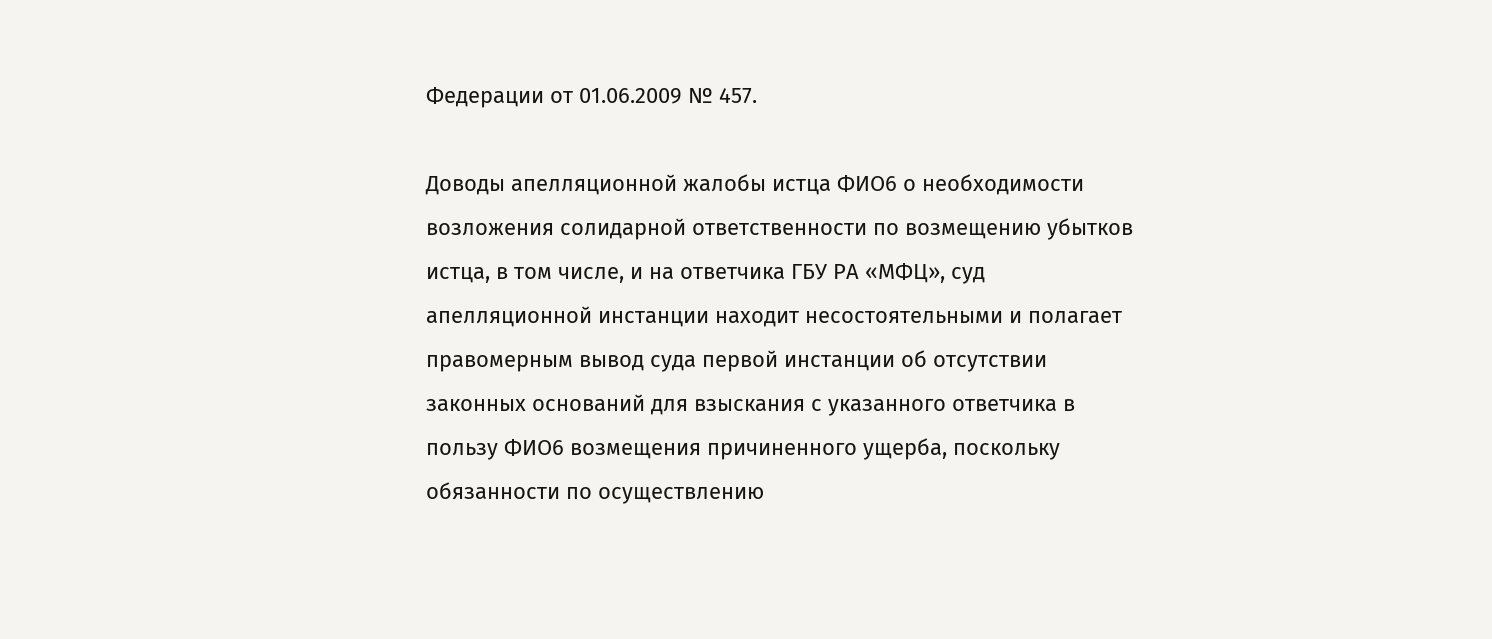Федерации от 01.06.2009 № 457.

Доводы апелляционной жалобы истца ФИО6 о необходимости возложения солидарной ответственности по возмещению убытков истца, в том числе, и на ответчика ГБУ РА «МФЦ», суд апелляционной инстанции находит несостоятельными и полагает правомерным вывод суда первой инстанции об отсутствии законных оснований для взыскания с указанного ответчика в пользу ФИО6 возмещения причиненного ущерба, поскольку обязанности по осуществлению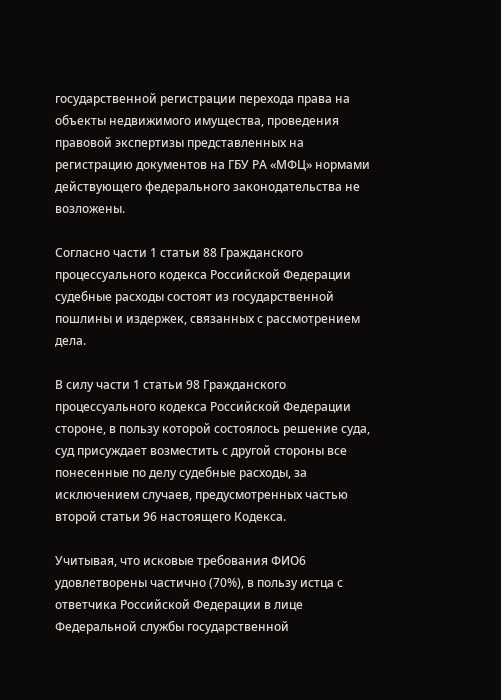государственной регистрации перехода права на объекты недвижимого имущества, проведения правовой экспертизы представленных на регистрацию документов на ГБУ РА «МФЦ» нормами действующего федерального законодательства не возложены.

Согласно части 1 статьи 88 Гражданского процессуального кодекса Российской Федерации судебные расходы состоят из государственной пошлины и издержек, связанных с рассмотрением дела.

В силу части 1 статьи 98 Гражданского процессуального кодекса Российской Федерации стороне, в пользу которой состоялось решение суда, суд присуждает возместить с другой стороны все понесенные по делу судебные расходы, за исключением случаев, предусмотренных частью второй статьи 96 настоящего Кодекса.

Учитывая, что исковые требования ФИО6 удовлетворены частично (70%), в пользу истца с ответчика Российской Федерации в лице Федеральной службы государственной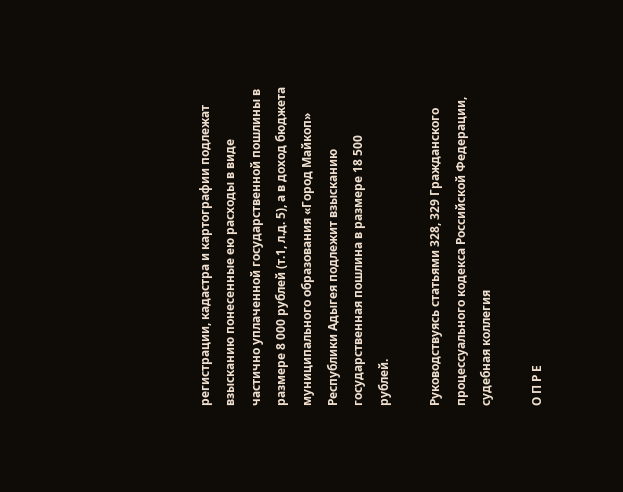регистрации, кадастра и картографии подлежат взысканию понесенные ею расходы в виде частично уплаченной государственной пошлины в размере 8 000 рублей (т.1, л.д. 5), а в доход бюджета муниципального образования «Город Майкоп» Республики Адыгея подлежит взысканию государственная пошлина в размере 18 500 рублей.

Руководствуясь статьями 328, 329 Гражданского процессуального кодекса Российской Федерации, судебная коллегия

О П Р Е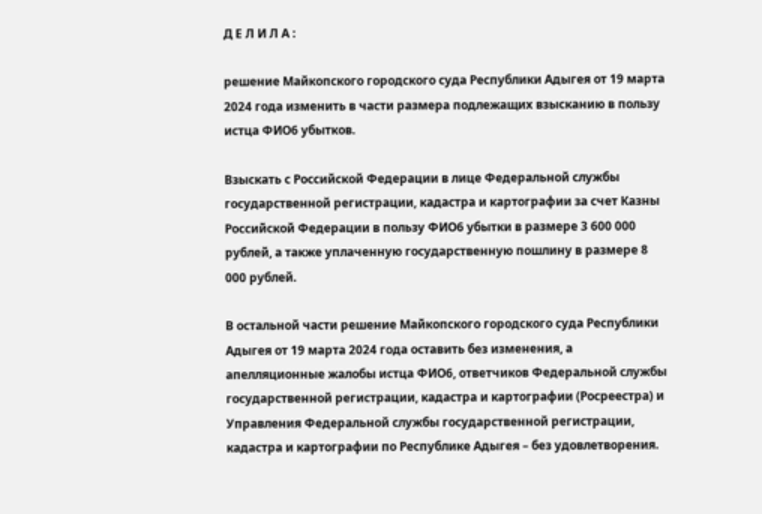Д Е Л И Л А :

решение Майкопского городского суда Республики Адыгея от 19 марта 2024 года изменить в части размера подлежащих взысканию в пользу истца ФИО6 убытков.

Взыскать с Российской Федерации в лице Федеральной службы государственной регистрации, кадастра и картографии за счет Казны Российской Федерации в пользу ФИО6 убытки в размере 3 600 000 рублей, а также уплаченную государственную пошлину в размере 8 000 рублей.

В остальной части решение Майкопского городского суда Республики Адыгея от 19 марта 2024 года оставить без изменения, а апелляционные жалобы истца ФИО6, ответчиков Федеральной службы государственной регистрации, кадастра и картографии (Росреестра) и Управления Федеральной службы государственной регистрации, кадастра и картографии по Республике Адыгея – без удовлетворения.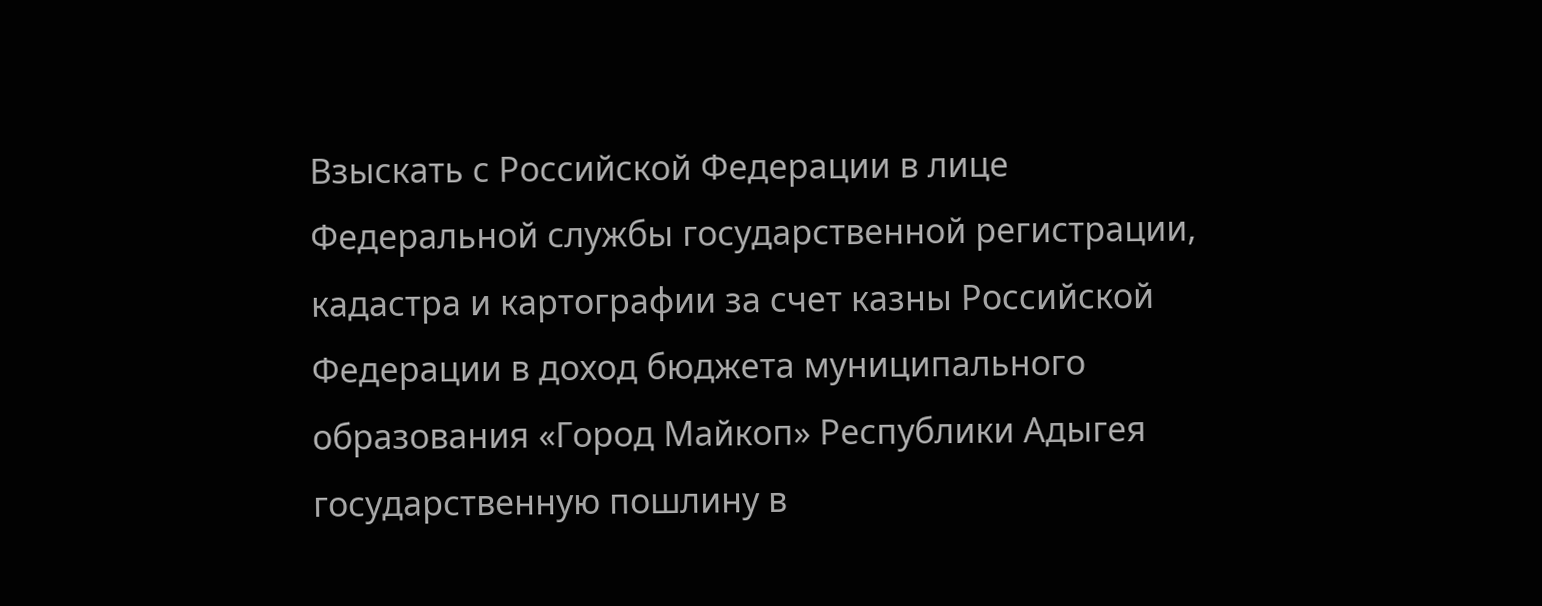Взыскать с Российской Федерации в лице Федеральной службы государственной регистрации, кадастра и картографии за счет казны Российской Федерации в доход бюджета муниципального образования «Город Майкоп» Республики Адыгея государственную пошлину в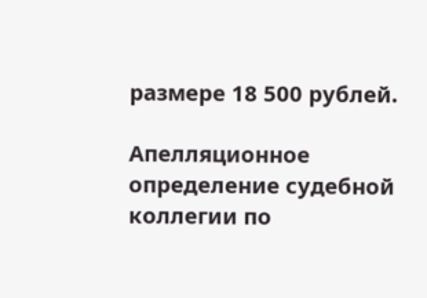размере 18 500 рублей.

Апелляционное определение судебной коллегии по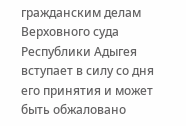гражданским делам Верховного суда Республики Адыгея вступает в силу со дня его принятия и может быть обжаловано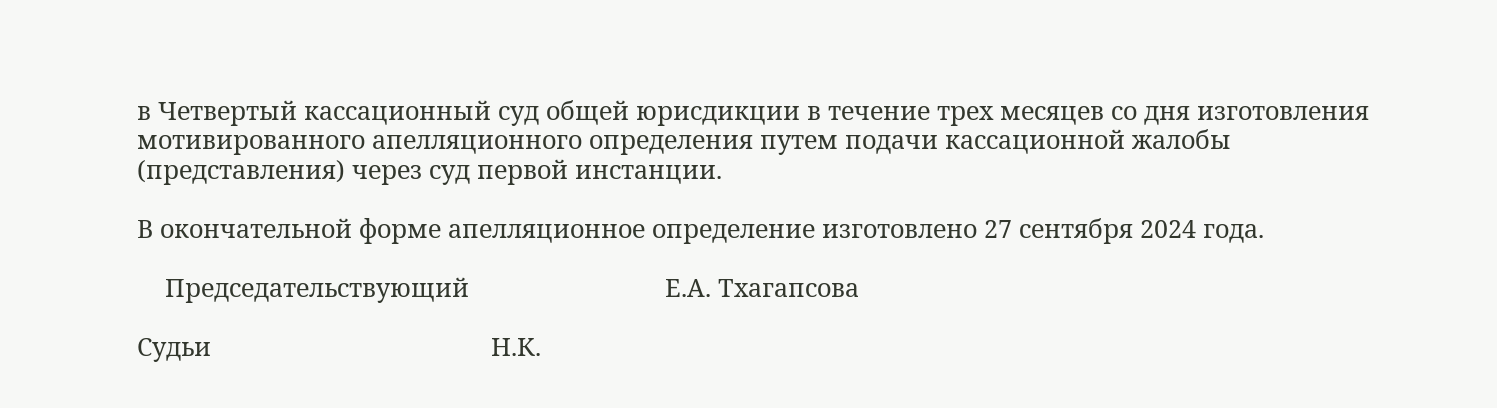в Четвертый кассационный суд общей юрисдикции в течение трех месяцев со дня изготовления мотивированного апелляционного определения путем подачи кассационной жалобы (представления) через суд первой инстанции.

В окончательной форме апелляционное определение изготовлено 27 сентября 2024 года.

    Председательствующий                            Е.А. Тхагапсова

Судьи                                        Н.К.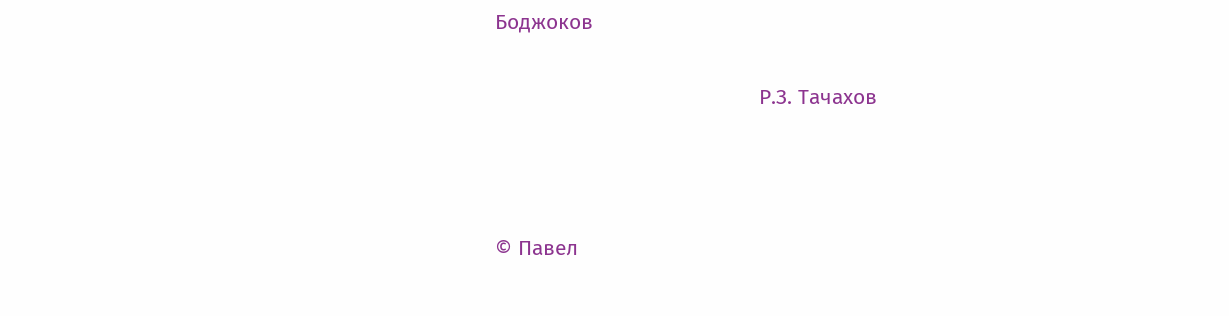Боджоков

                                            Р.З. Тачахов



© Павел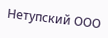Нетупский ООО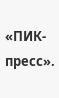«ПИК-пресс».